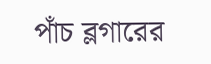পাঁচ ব্লগারের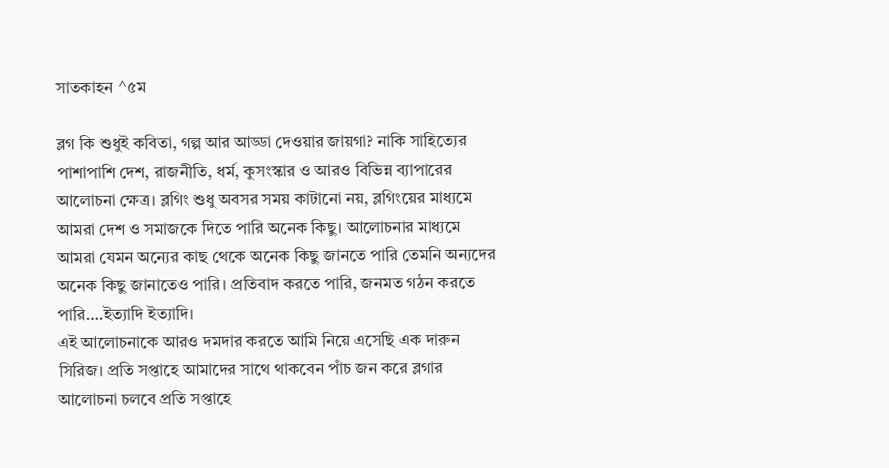সাতকাহন ^৫ম

ব্লগ কি শুধুই কবিতা, গল্প আর আড্ডা দেওয়ার জায়গা? নাকি সাহিত্যের পাশাপাশি দেশ, রাজনীতি, ধর্ম, কুসংস্কার ও আরও বিভিন্ন ব্যাপারের আলোচনা ক্ষেত্র। ব্লগিং শুধু অবসর সময় কাটানো নয়, ব্লগিংয়ের মাধ্যমে আমরা দেশ ও সমাজকে দিতে পারি অনেক কিছু। আলোচনার মাধ্যমে আমরা যেমন অন্যের কাছ থেকে অনেক কিছু জানতে পারি তেমনি অন্যদের অনেক কিছু জানাতেও পারি। প্রতিবাদ করতে পারি, জনমত গঠন করতে পারি….ইত্যাদি ইত্যাদি।
এই আলোচনাকে আরও দমদার করতে আমি নিয়ে এসেছি এক দারুন সিরিজ। প্রতি সপ্তাহে আমাদের সাথে থাকবেন পাঁচ জন করে ব্লগার আলোচনা চলবে প্রতি সপ্তাহে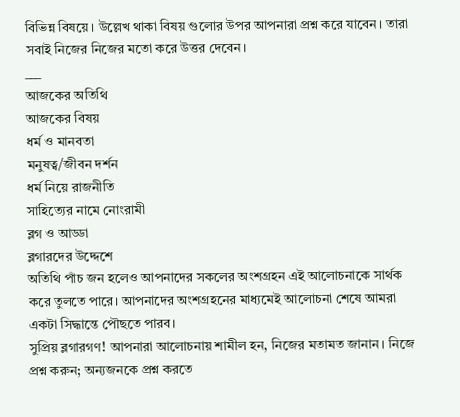বিভিন্ন বিষয়ে। উল্লেখ থাকা বিষয় গুলোর উপর আপনারা প্রশ্ন করে যাবেন। তারা সবাই নিজের নিজের মতো করে উত্তর দেবেন।
___
আজকের অতিথি
আজকের বিষয়
ধর্ম ও মানবতা
মনুষত্ব/জীবন দর্শন
ধর্ম নিয়ে রাজনীতি
সাহিত্যের নামে নোংরামী
ব্লগ ও আড্ডা
ব্লগারদের উদ্দেশে
অতিথি পাঁচ জন হলেও আপনাদের সকলের অংশগ্রহন এই আলোচনাকে সার্থক করে তুলতে পারে। আপনাদের অংশগ্রহনের মাধ্যমেই আলোচনা শেষে আমরা একটা সিদ্ধান্তে পৌছতে পারব।
সুপ্রিয় ব্লগারগণ! আপনারা আলোচনায় শামীল হন, নিজের মতামত জানান। নিজে প্রশ্ন করুন; অন্যজনকে প্রশ্ন করতে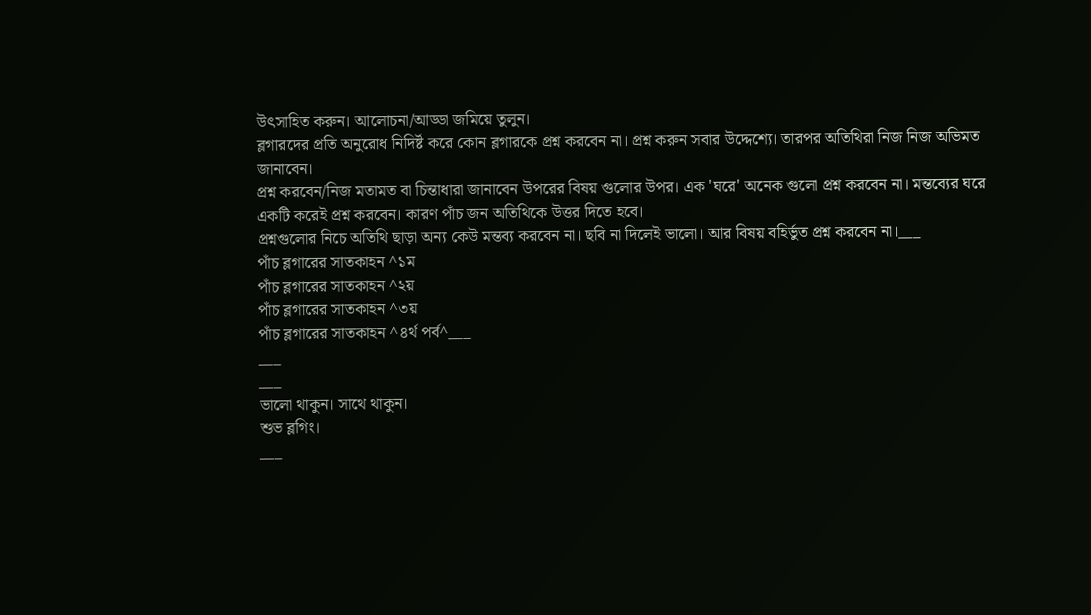উৎসাহিত করুন। আলোচনা/আড্ডা জমিয়ে তুলুন।
ব্লগারদের প্রতি অনুরোধ নিদির্ষ্ট করে কোন ব্লগারকে প্রশ্ন করবেন না। প্রশ্ন করুন সবার উদ্দেশ্যে। তারপর অতিথিরা নিজ নিজ অভিমত জানাবেন।
প্রশ্ন করবেন/নিজ মতামত বা চিন্তাধারা জানাবেন উপরের বিষয় গুলোর উপর। এক 'ঘরে' অনেক গুলো প্রশ্ন করবেন না। মন্তব্যের ঘরে একটি করেই প্রশ্ন করবেন। কারণ পাঁচ জন অতিথিকে উত্তর দিতে হবে।
প্রশ্নগুলোর নিচে অতিথি ছাড়া অন্য কেউ মন্তব্য করবেন না। ছবি না দিলেই ভালো। আর বিষয় বহির্ভুত প্রশ্ন করবেন না।___
পাঁচ ব্লগারের সাতকাহন ^১ম
পাঁচ ব্লগারের সাতকাহন ^২য়
পাঁচ ব্লগারের সাতকাহন ^৩য়
পাঁচ ব্লগারের সাতকাহন ^৪র্থ পর্ব^___
___
___
ভালো থাকুন। সাথে থাকুন।
শুভ ব্লগিং।
___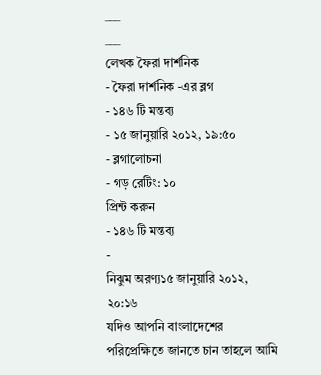___
___
লেখক ফৈরা দার্শনিক
- ফৈরা দার্শনিক -এর ব্লগ
- ১৪৬ টি মন্তব্য
- ১৫ জানুয়ারি ২০১২, ১৯:৫০
- ব্লগালোচনা
- গড় রেটিং: ১০
প্রিন্ট করুন
- ১৪৬ টি মন্তব্য
-
নিঝুম অরণ্য১৫ জানুয়ারি ২০১২, ২০:১৬
যদিও আপনি বাংলাদেশের পরিপ্রেক্ষিতে জানতে চান তাহলে আমি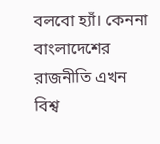বলবো হ্যাঁ। কেননা বাংলাদেশের রাজনীতি এখন বিশ্ব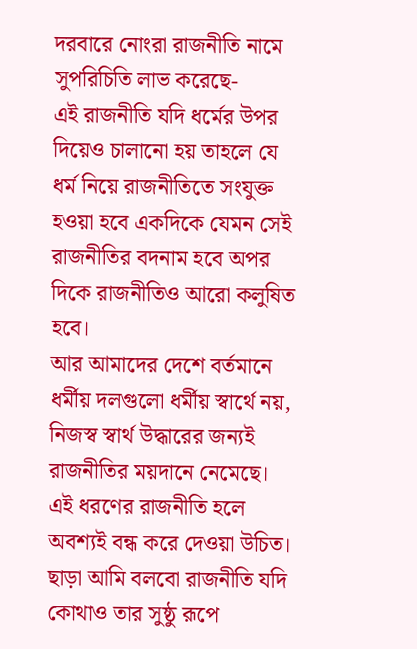দরবারে নোংরা রাজনীতি নামে সুপরিচিতি লাভ করেছে-
এই রাজনীতি যদি ধর্মের উপর দিয়েও চালানো হয় তাহলে যে ধর্ম নিয়ে রাজনীতিতে সংযুক্ত হওয়া হবে একদিকে যেমন সেই রাজনীতির বদনাম হবে অপর দিকে রাজনীতিও আরো কলুষিত হবে।
আর আমাদের দেশে বর্তমানে ধর্মীয় দলগুলো ধর্মীয় স্বার্থে নয়, নিজস্ব স্বার্থ উদ্ধারের জন্যই রাজনীতির ময়দানে নেমেছে। এই ধরণের রাজনীতি হলে অবশ্যই বন্ধ করে দেওয়া উচিত।
ছাড়া আমি বলবো রাজনীতি যদি কোথাও তার সুষ্ঠু রূপে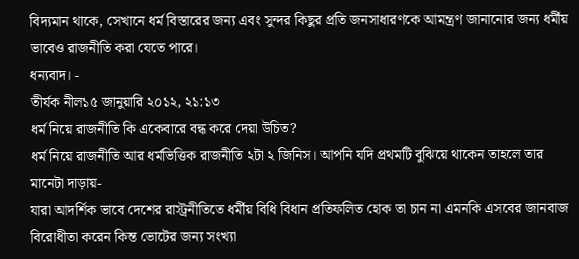বিদ্যমান থাকে, সেখানে ধর্ম বিস্তারের জন্য এবং সুন্দর কিছুর প্রতি জনসাধারণকে আমন্ত্রণ জানানোর জন্য ধর্মীয় ভাবেও রাজনীতি করা যেতে পারে।
ধন্যবাদ। -
তীর্যক নীল১৫ জানুয়ারি ২০১২, ২১:১৩
ধর্ম নিয়ে রাজনীতি কি একেবারে বন্ধ করে দেয়া উচিত?
ধর্ম নিয়ে রাজনীতি আর ধর্মভিত্তিক রাজনীতি ২টা ২ জিনিস। আপনি যদি প্রথমটি বুঝিয়ে থাকেন তাহলে তার মানেটা দাড়ায়-
যারা আদর্শিক ভাবে দেশের রাস্ট্রনীতিতে ধর্মীয় বিধি বিধান প্রতিফলিত হোক তা চান না এমনকি এসবের জানবাজ বিরোধীতা করেন কিন্ত ভোটের জন্য সংখ্যা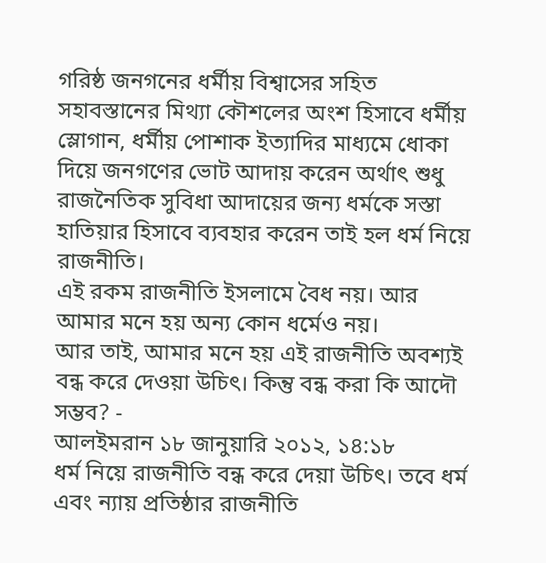গরিষ্ঠ জনগনের ধর্মীয় বিশ্বাসের সহিত সহাবস্তানের মিথ্যা কৌশলের অংশ হিসাবে ধর্মীয় স্লোগান, ধর্মীয় পোশাক ইত্যাদির মাধ্যমে ধোকা দিয়ে জনগণের ভোট আদায় করেন অর্থাৎ শুধু রাজনৈতিক সুবিধা আদায়ের জন্য ধর্মকে সস্তা হাতিয়ার হিসাবে ব্যবহার করেন তাই হল ধর্ম নিয়ে রাজনীতি।
এই রকম রাজনীতি ইসলামে বৈধ নয়। আর আমার মনে হয় অন্য কোন ধর্মেও নয়।
আর তাই, আমার মনে হয় এই রাজনীতি অবশ্যই বন্ধ করে দেওয়া উচিৎ। কিন্তু বন্ধ করা কি আদৌ সম্ভব? -
আলইমরান ১৮ জানুয়ারি ২০১২, ১৪:১৮
ধর্ম নিয়ে রাজনীতি বন্ধ করে দেয়া উচিৎ। তবে ধর্ম এবং ন্যায় প্রতিষ্ঠার রাজনীতি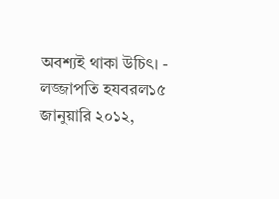অবশ্যই থাকা উচিৎ। -
লজ্জাপতি হযবরল১৫ জানুয়ারি ২০১২,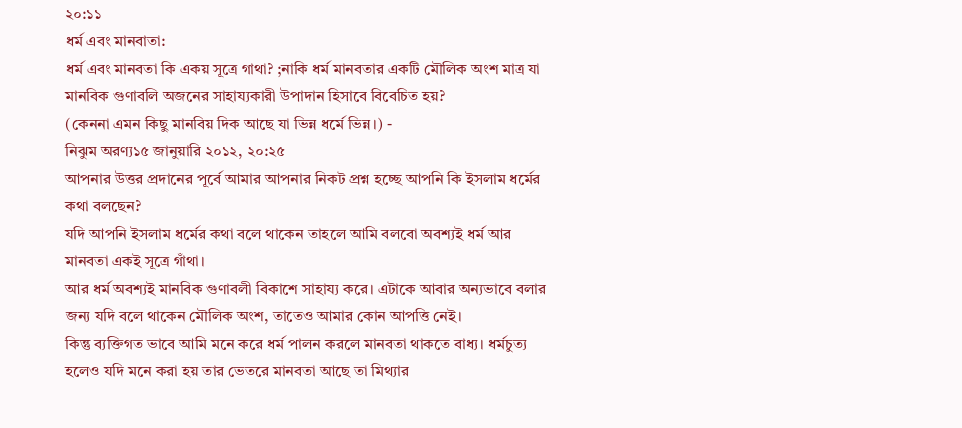২০:১১
ধর্ম এবং মানবাতা:
ধর্ম এবং মানবতা কি একয় সূত্রে গাথা? ;নাকি ধর্ম মানবতার একটি মৌলিক অংশ মাত্র যা মানবিক গুণাবলি অজনের সাহায্যকারী উপাদান হিসাবে বিবেচিত হয়?
(কেননা এমন কিছু মানবিয় দিক আছে যা ভিন্ন ধর্মে ভিন্ন।) -
নিঝুম অরণ্য১৫ জানুয়ারি ২০১২, ২০:২৫
আপনার উত্তর প্রদানের পূর্বে আমার আপনার নিকট প্রশ্ন হচ্ছে আপনি কি ইসলাম ধর্মের কথা বলছেন?
যদি আপনি ইসলাম ধর্মের কথা বলে থাকেন তাহলে আমি বলবো অবশ্যই ধর্ম আর মানবতা একই সূত্রে গাঁথা।
আর ধর্ম অবশ্যই মানবিক গুণাবলী বিকাশে সাহায্য করে। এটাকে আবার অন্যভাবে বলার জন্য যদি বলে থাকেন মৌলিক অংশ, তাতেও আমার কোন আপত্তি নেই।
কিন্তু ব্যক্তিগত ভাবে আমি মনে করে ধর্ম পালন করলে মানবতা থাকতে বাধ্য। ধর্মচুত্য হলেও যদি মনে করা হয় তার ভেতরে মানবতা আছে তা মিথ্যার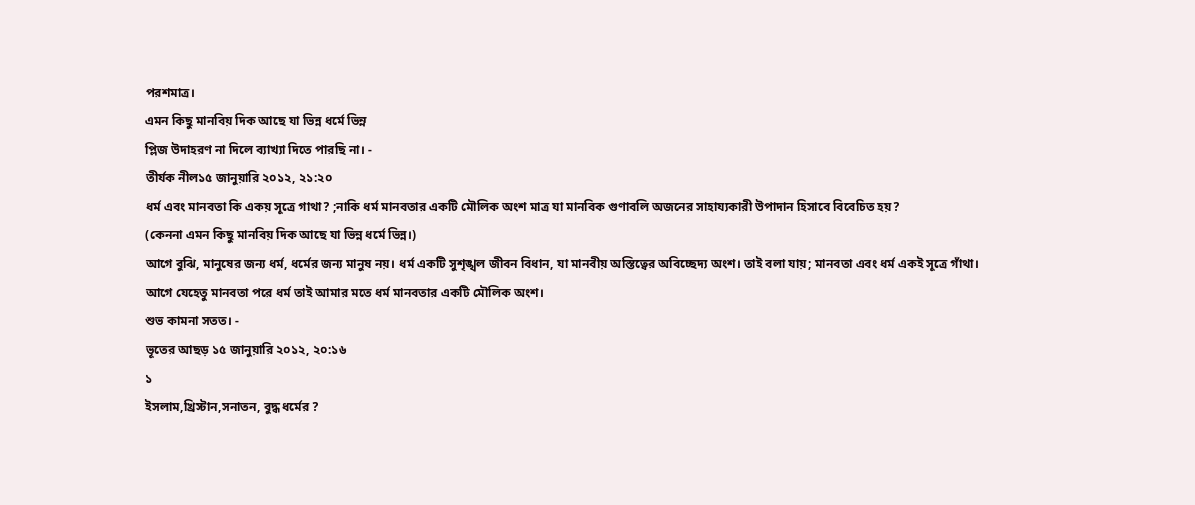পরশমাত্র।
এমন কিছু মানবিয় দিক আছে যা ভিন্ন ধর্মে ভিন্ন
প্লিজ উদাহরণ না দিলে ব্যাখ্যা দিতে পারছি না। -
তীর্যক নীল১৫ জানুয়ারি ২০১২, ২১:২০
ধর্ম এবং মানবতা কি একয় সূত্রে গাথা? ;নাকি ধর্ম মানবতার একটি মৌলিক অংশ মাত্র যা মানবিক গুণাবলি অজনের সাহায্যকারী উপাদান হিসাবে বিবেচিত হয়?
(কেননা এমন কিছু মানবিয় দিক আছে যা ভিন্ন ধর্মে ভিন্ন।)
আগে বুঝি, মানুষের জন্য ধর্ম, ধর্মের জন্য মানুষ নয়। ধর্ম একটি সুশৃঙ্খল জীবন বিধান, যা মানবীয় অস্তিত্বের অবিচ্ছেদ্য অংশ। তাই বলা যায়; মানবতা এবং ধর্ম একই সূত্রে গাঁথা।
আগে যেহেতু মানবতা পরে ধর্ম তাই আমার মতে ধর্ম মানবতার একটি মৌলিক অংশ।
শুভ কামনা সতত। -
ভূতের আছড় ১৫ জানুয়ারি ২০১২, ২০:১৬
১
ইসলাম,খ্রিস্টান,সনাতন, বুদ্ধ ধর্মের ?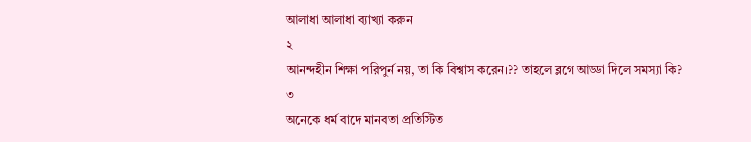আলাধা আলাধা ব্যাখ্যা করুন
২
আনন্দহীন শিক্ষা পরিপুর্ন নয়, তা কি বিশ্বাস করেন।?? তাহলে ব্লগে আড্ডা দিলে সমস্যা কি?
৩
অনেকে ধর্ম বাদে মানবতা প্রতিস্টিত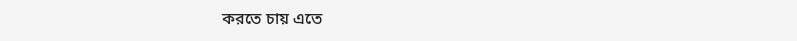করতে চায় এতে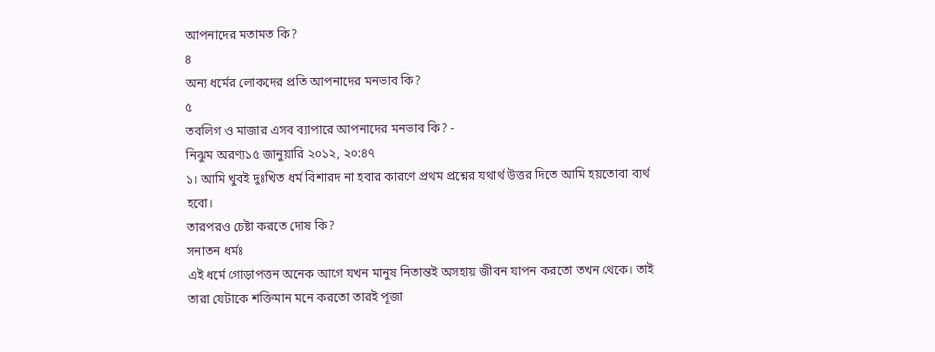আপনাদের মতামত কি?
৪
অন্য ধর্মের লোকদের প্রতি আপনাদের মনভাব কি?
৫
তবলিগ ও মাজার এসব ব্যাপারে আপনাদের মনভাব কি? -
নিঝুম অরণ্য১৫ জানুয়ারি ২০১২, ২০:৪৭
১। আমি খুবই দুঃখিত ধর্ম বিশারদ না হবার কারণে প্রথম প্রশ্নের যথার্থ উত্তর দিতে আমি হয়তোবা ব্যর্থ হবো।
তারপরও চেষ্টা করতে দোষ কি?
সনাতন ধর্মঃ
এই ধর্মে গোড়াপত্তন অনেক আগে যখন মানুষ নিতান্তই অসহায় জীবন যাপন করতো তখন থেকে। তাই তারা যেটাকে শক্তিমান মনে করতো তারই পূজা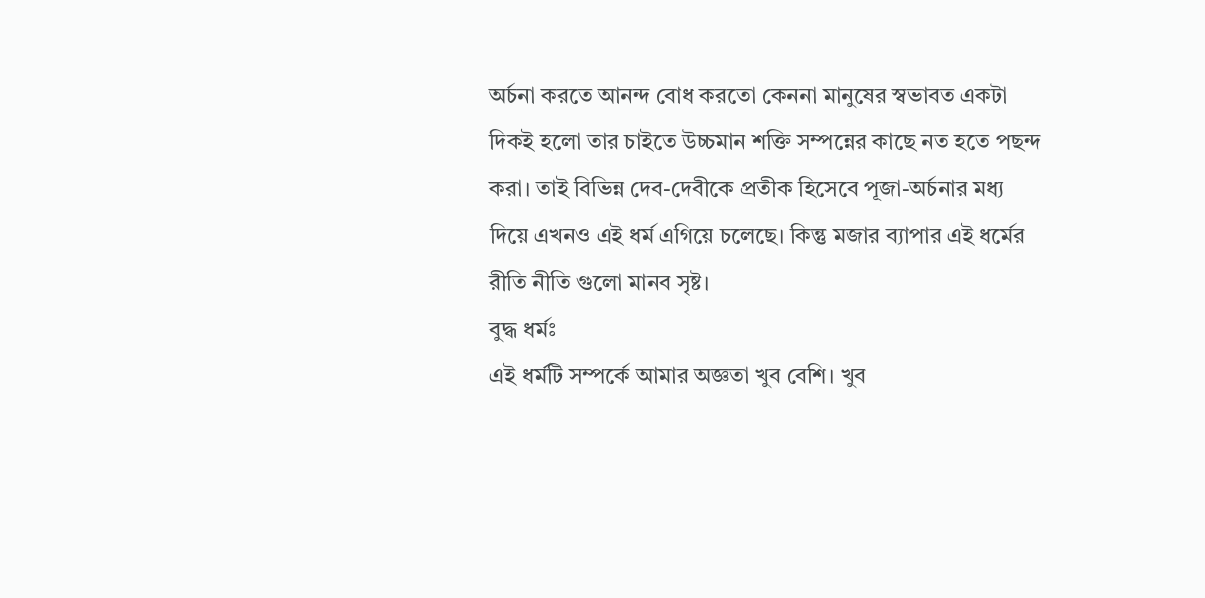অর্চনা করতে আনন্দ বোধ করতো কেননা মানুষের স্বভাবত একটা দিকই হলো তার চাইতে উচ্চমান শক্তি সম্পন্নের কাছে নত হতে পছন্দ করা। তাই বিভিন্ন দেব-দেবীকে প্রতীক হিসেবে পূজা-অর্চনার মধ্য দিয়ে এখনও এই ধর্ম এগিয়ে চলেছে। কিন্তু মজার ব্যাপার এই ধর্মের রীতি নীতি গুলো মানব সৃষ্ট।
বুদ্ধ ধর্মঃ
এই ধর্মটি সম্পর্কে আমার অজ্ঞতা খুব বেশি। খুব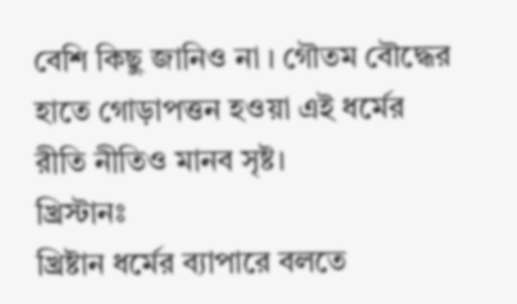বেশি কিছু জানিও না । গৌতম বৌদ্ধের হাতে গোড়াপত্তন হওয়া এই ধর্মের রীতি নীতিও মানব সৃষ্ট।
খ্রিস্টানঃ
খ্রিষ্টান ধর্মের ব্যাপারে বলতে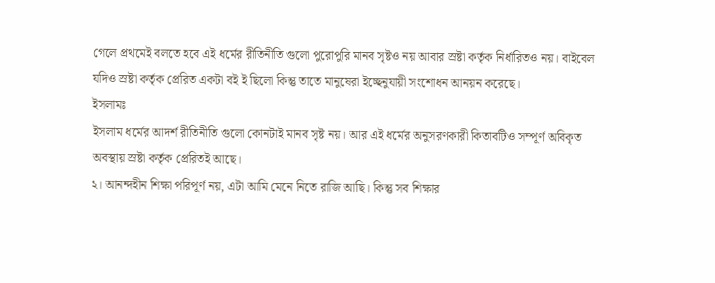গেলে প্রথমেই বলতে হবে এই ধর্মের রীতিনীতি গুলো পুরোপুরি মানব সৃষ্টও নয় আবার স্রষ্টা কর্তৃক নির্ধারিতও নয়। বাইবেল যদিও স্রষ্টা কর্তৃক প্রেরিত একটা বই ই ছিলো কিন্তু তাতে মানুষেরা ইচ্ছেনুযায়ী সংশোধন আনয়ন করেছে।
ইসলামঃ
ইসলাম ধর্মের আদর্শ রীতিনীতি গুলো কোনটাই মানব সৃষ্ট নয়। আর এই ধর্মের অনুসরণকারী কিতাবটিও সম্পূর্ণ অবিকৃত অবস্থায় স্রষ্টা কর্তৃক প্রেরিতই আছে।
২। আনন্দহীন শিক্ষা পরিপূর্ণ নয়, এটা আমি মেনে নিতে রাজি আছি। কিন্তু সব শিক্ষার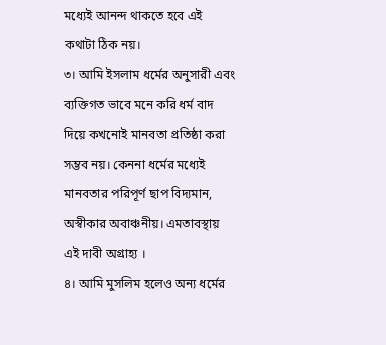মধ্যেই আনন্দ থাকতে হবে এই কথাটা ঠিক নয়।
৩। আমি ইসলাম ধর্মের অনুসারী এবং ব্যক্তিগত ভাবে মনে করি ধর্ম বাদ দিয়ে কখনোই মানবতা প্রতিষ্ঠা করা সম্ভব নয়। কেননা ধর্মের মধ্যেই মানবতার পরিপূর্ণ ছাপ বিদ্যমান, অস্বীকার অবাঞ্চনীয়। এমতাবস্থায় এই দাবী অগ্রাহ্য ।
৪। আমি মুসলিম হলেও অন্য ধর্মের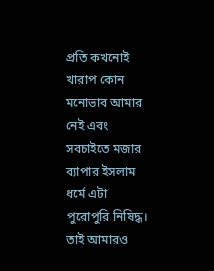প্রতি কখনোই খারাপ কোন মনোভাব আমার নেই এবং সবচাইতে মজার ব্যাপার ইসলাম ধর্মে এটা পুরোপুরি নিষিদ্ধ। তাই আমারও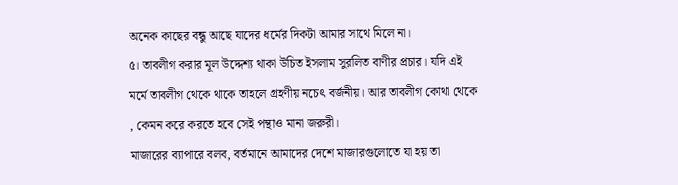অনেক কাছের বন্ধু আছে যাদের ধর্মের দিকটা আমার সাথে মিলে না।
৫। তাবলীগ করার মূল উদ্দেশ্য থাকা উচিত ইসলাম সুরলিত বাণীর প্রচার। যদি এই মর্মে তাবলীগ থেকে থাকে তাহলে গ্রহণীয় নচেৎ বর্জনীয়। আর তাবলীগ কোথা থেকে , কেমন করে করতে হবে সেই পন্থাও মানা জরুরী।
মাজারের ব্যাপারে বলব, বর্তমানে আমাদের দেশে মাজারগুলোতে যা হয় তা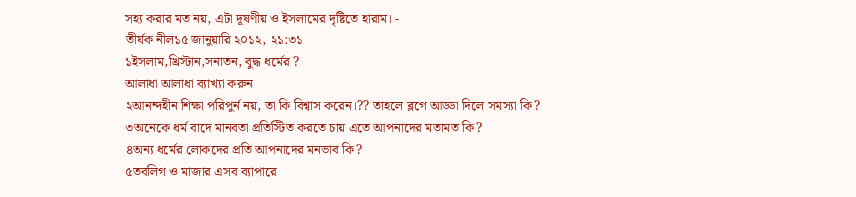সহ্য করার মত নয়, এটা দূষণীয় ও ইসলামের দৃষ্টিতে হারাম। -
তীর্যক নীল১৫ জানুয়ারি ২০১২, ২১:৩১
১ইসলাম,খ্রিস্টান,সনাতন, বুদ্ধ ধর্মের ?
আলাধা আলাধা ব্যাখ্যা করুন
২আনন্দহীন শিক্ষা পরিপুর্ন নয়, তা কি বিশ্বাস করেন।?? তাহলে ব্লগে আড্ডা দিলে সমস্যা কি?
৩অনেকে ধর্ম বাদে মানবতা প্রতিস্টিত করতে চায় এতে আপনাদের মতামত কি?
৪অন্য ধর্মের লোকদের প্রতি আপনাদের মনভাব কি?
৫তবলিগ ও মাজার এসব ব্যাপারে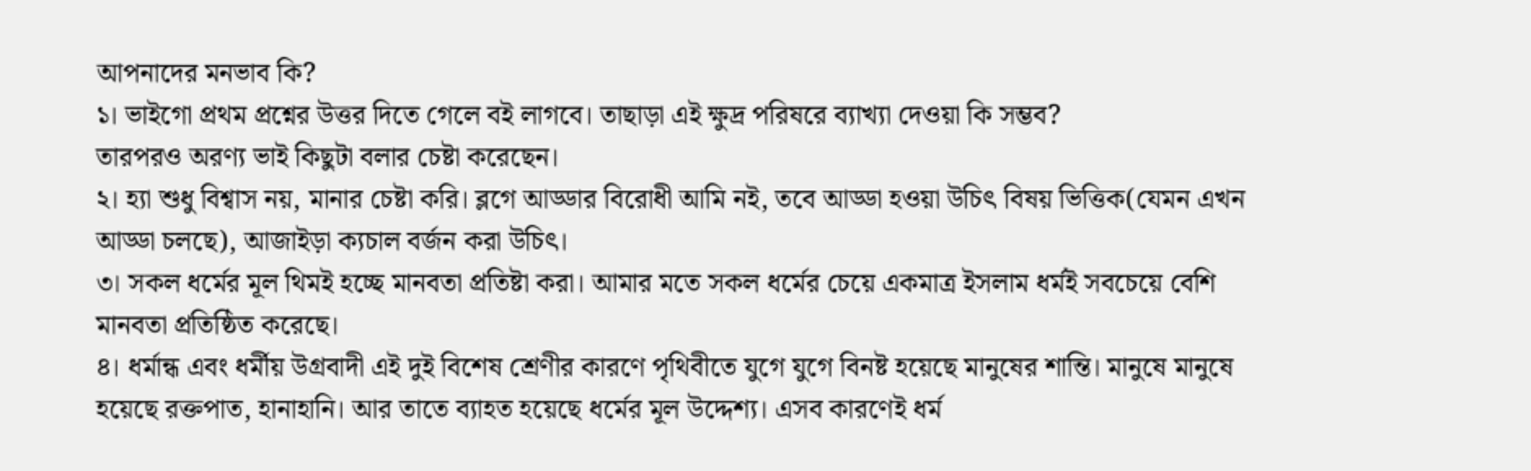আপনাদের মনভাব কি?
১। ভাইগো প্রথম প্রশ্নের উত্তর দিতে গেলে বই লাগবে। তাছাড়া এই ক্ষুদ্র পরিষরে ব্যাখ্যা দেওয়া কি সম্ভব?
তারপরও অরণ্য ভাই কিছুটা বলার চেষ্টা করেছেন।
২। হ্যা শুধু বিশ্বাস নয়, মানার চেষ্টা করি। ব্লগে আড্ডার বিরোধী আমি নই, তবে আড্ডা হওয়া উচিৎ বিষয় ভিত্তিক(যেমন এখন আড্ডা চলছে), আজাইড়া ক্যচাল বর্জন করা উচিৎ।
৩। সকল ধর্মের মূল থিমই হচ্ছে মানবতা প্রতিষ্টা করা। আমার মতে সকল ধর্মের চেয়ে একমাত্র ইসলাম ধর্মই সবচেয়ে বেশি মানবতা প্রতিষ্ঠিত করেছে।
৪। ধর্মান্ধ এবং ধর্মীয় উগ্রবাদী এই দুই বিশেষ শ্রেণীর কারণে পৃথিবীতে যুগে যুগে বিনষ্ট হয়েছে মানুষের শান্তি। মানুষে মানুষে হয়েছে রক্তপাত, হানাহানি। আর তাতে ব্যাহত হয়েছে ধর্মের মূল উদ্দেশ্য। এসব কারণেই ধর্ম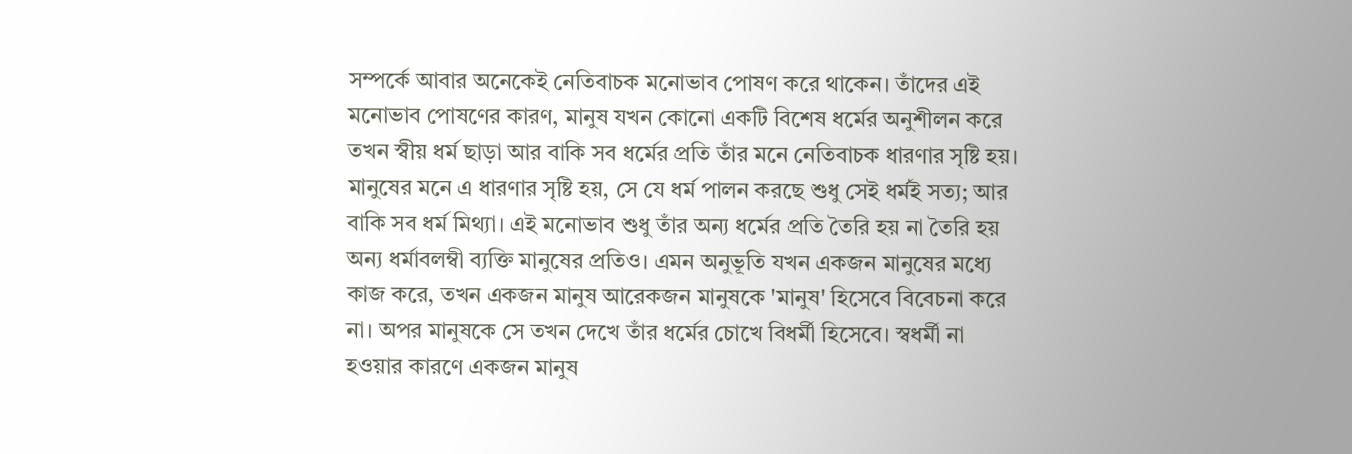সম্পর্কে আবার অনেকেই নেতিবাচক মনোভাব পোষণ করে থাকেন। তাঁদের এই মনোভাব পোষণের কারণ, মানুষ যখন কোনো একটি বিশেষ ধর্মের অনুশীলন করে তখন স্বীয় ধর্ম ছাড়া আর বাকি সব ধর্মের প্রতি তাঁর মনে নেতিবাচক ধারণার সৃষ্টি হয়। মানুষের মনে এ ধারণার সৃষ্টি হয়, সে যে ধর্ম পালন করছে শুধু সেই ধর্মই সত্য; আর বাকি সব ধর্ম মিথ্যা। এই মনোভাব শুধু তাঁর অন্য ধর্মের প্রতি তৈরি হয় না তৈরি হয় অন্য ধর্মাবলম্বী ব্যক্তি মানুষের প্রতিও। এমন অনুভূতি যখন একজন মানুষের মধ্যে কাজ করে, তখন একজন মানুষ আরেকজন মানুষকে 'মানুষ' হিসেবে বিবেচনা করে না। অপর মানুষকে সে তখন দেখে তাঁর ধর্মের চোখে বিধর্মী হিসেবে। স্বধর্মী না হওয়ার কারণে একজন মানুষ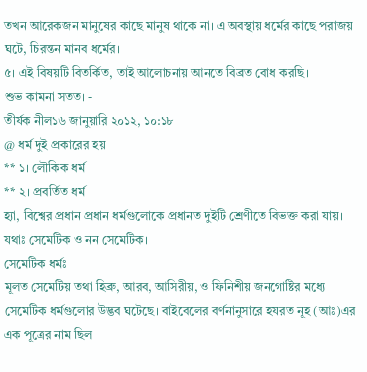তখন আরেকজন মানুষের কাছে মানুষ থাকে না। এ অবস্থায় ধর্মের কাছে পরাজয় ঘটে, চিরন্তন মানব ধর্মের।
৫। এই বিষয়টি বিতর্কিত, তাই আলোচনায় আনতে বিব্রত বোধ করছি।
শুভ কামনা সতত। -
তীর্যক নীল১৬ জানুয়ারি ২০১২, ১০:১৮
@ ধর্ম দুই প্রকারের হয়
** ১। লৌকিক ধর্ম
** ২। প্রবর্তিত ধর্ম
হ্যা, বিশ্বের প্রধান প্রধান ধর্মগুলোকে প্রধানত দুইটি শ্রেণীতে বিভক্ত করা যায়। যথাঃ সেমেটিক ও নন সেমেটিক।
সেমেটিক ধর্মঃ
মূলত সেমেটিয় তথা হিব্রু, আরব, আসিরীয়, ও ফিনিশীয় জনগোষ্টির মধ্যে সেমেটিক ধর্মগুলোর উদ্ভব ঘটেছে। বাইবেলের বর্ণনানুসারে হযরত নূহ (আঃ)এর এক পূত্রের নাম ছিল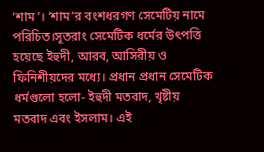‘শাম’। ‘শাম’র বংশধরগণ সেমেটিয় নামে পরিচিত।সূতরাং সেমেটিক ধর্মের উৎপত্তি হয়েছে ইহুদী, আরব, আসিরীয় ও ফিনিশীয়দের মধ্যে। প্রধান প্রধান সেমেটিক ধর্মগুলো হলো- ইহুদী মতবাদ, খৃষ্টীয় মতবাদ এবং ইসলাম। এই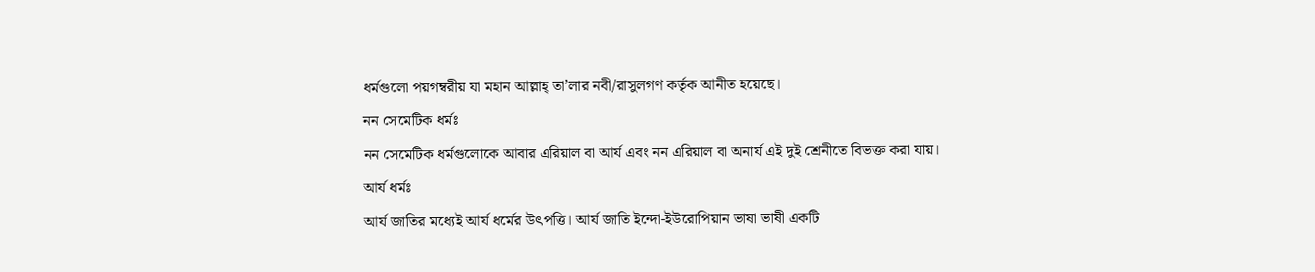ধর্মগুলো পয়গম্বরীয় যা মহান আল্লাহ্ তা’লার নবী/রাসুলগণ কর্তৃক আনীত হয়েছে।
নন সেমেটিক ধর্মঃ
নন সেমেটিক ধর্মগুলোকে আবার এরিয়াল বা আর্য এবং নন এরিয়াল বা অনার্য এই দুই শ্রেনীতে বিভক্ত করা যায়।
আর্য ধর্মঃ
আর্য জাতির মধ্যেই আর্য ধর্মের উৎপত্তি। আর্য জাতি ইন্দো-ইউরোপিয়ান ভাষা ভাষী একটি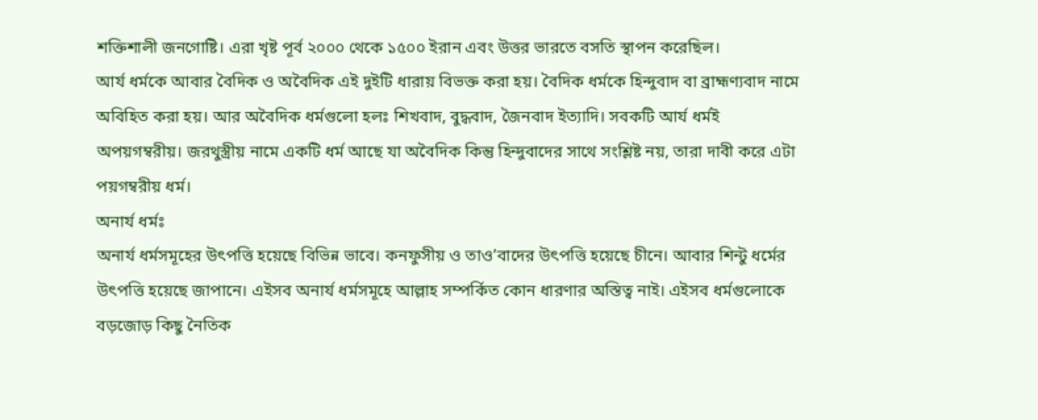শক্তিশালী জনগোষ্টি। এরা খৃষ্ট পূর্ব ২০০০ থেকে ১৫০০ ইরান এবং উত্তর ভারতে বসতি স্থাপন করেছিল।
আর্য ধর্মকে আবার বৈদিক ও অবৈদিক এই দুইটি ধারায় বিভক্ত করা হয়। বৈদিক ধর্মকে হিন্দুবাদ বা ব্রাহ্মণ্যবাদ নামে অবিহিত করা হয়। আর অবৈদিক ধর্মগুলো হলঃ শিখবাদ, বুদ্ধবাদ, জৈনবাদ ইত্যাদি। সবকটি আর্য ধর্মই অপয়গম্বরীয়। জরথুস্ত্রীয় নামে একটি ধর্ম আছে যা অবৈদিক কিন্তু হিন্দুবাদের সাথে সংশ্লিষ্ট নয়, তারা দাবী করে এটা পয়গম্বরীয় ধর্ম।
অনার্য ধর্মঃ
অনার্য ধর্মসমূহের উৎপত্তি হয়েছে বিভিন্ন ভাবে। কনফুসীয় ও তাও’বাদের উৎপত্তি হয়েছে চীনে। আবার শিন্টু ধর্মের উৎপত্তি হয়েছে জাপানে। এইসব অনার্য ধর্মসমূহে আল্লাহ সম্পর্কিত কোন ধারণার অস্তিত্ব নাই। এইসব ধর্মগুলোকে বড়জোড় কিছু নৈতিক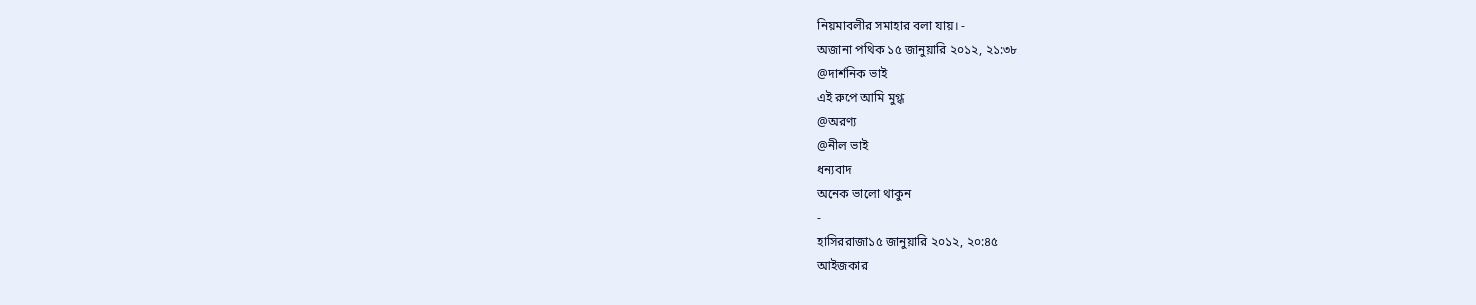নিয়মাবলীর সমাহার বলা যায়। -
অজানা পথিক ১৫ জানুয়ারি ২০১২, ২১:৩৮
@দার্শনিক ভাই
এই রুপে আমি মুগ্ধ
@অরণ্য
@নীল ভাই
ধন্যবাদ
অনেক ভালো থাকুন
-
হাসিররাজা১৫ জানুয়ারি ২০১২, ২০:৪৫
আইজকার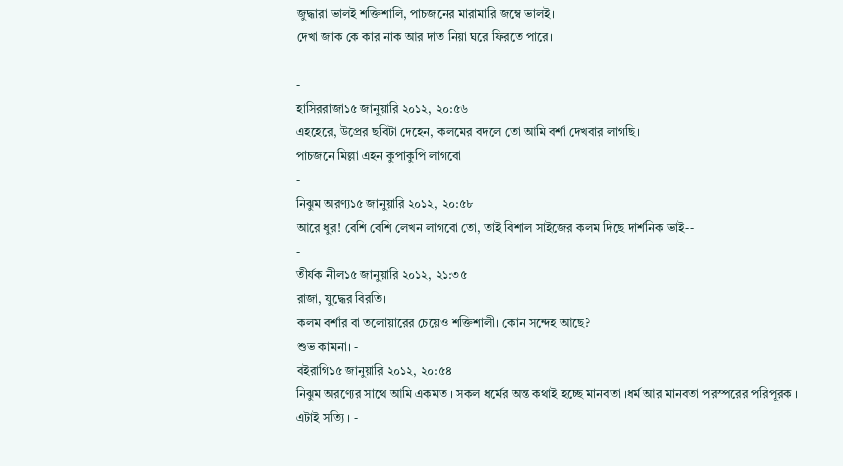জুদ্ধারা ভালই শক্তিশালি, পাচজনের মারামারি জম্বে ভালই।
দেখা জাক কে কার নাক আর দাত নিয়া ঘরে ফিরতে পারে।

-
হাসিররাজা১৫ জানুয়ারি ২০১২, ২০:৫৬
এহহেরে, উপ্রের ছবিটা দেহেন, কলমের বদলে তো আমি বর্শা দেখবার লাগছি।
পাচজনে মিল্লা এহন কুপাকুপি লাগবো
-
নিঝুম অরণ্য১৫ জানুয়ারি ২০১২, ২০:৫৮
আরে ধুর! বেশি বেশি লেখন লাগবো তো, তাই বিশাল সাইজের কলম দিছে দার্শনিক ভাই--
-
তীর্যক নীল১৫ জানুয়ারি ২০১২, ২১:৩৫
রাজা, যুদ্ধের বিরতি।
কলম বর্শার বা তলোয়ারের চেয়েও শক্তিশালী। কোন সন্দেহ আছে?
শুভ কামনা। -
বইরাগি১৫ জানুয়ারি ২০১২, ২০:৫৪
নিঝুম অরণ্যের সাথে আমি একমত । সকল ধর্মের অন্ত কথাই হচ্ছে মানবতা ।ধর্ম আর মানবতা পরস্পরের পরিপূরক । এটাই সত্যি । -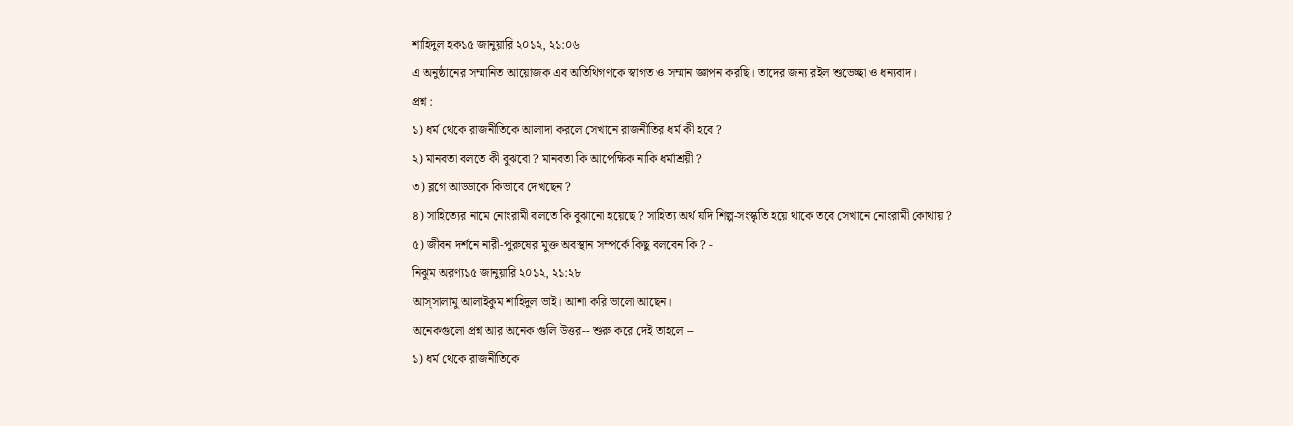শাহিদুল হক১৫ জানুয়ারি ২০১২, ২১:০৬
এ অনুষ্ঠানের সম্মানিত আয়োজক এব অতিথিগণকে স্বাগত ও সম্মান জ্ঞাপন করছি। তাদের জন্য রইল শুভেচ্ছা ও ধন্যবাদ।
প্রশ্ন :
১) ধর্ম থেকে রাজনীতিকে আলাদা করলে সেখানে রাজনীতির ধর্ম কী হবে ?
২) মানবতা বলতে কী বুঝবো ? মানবতা কি আপেক্ষিক নাকি ধর্মাশ্রয়ী ?
৩) ব্লগে আড্ডাকে কিভাবে দেখছেন ?
৪) সাহিত্যের নামে নোংরামী বলতে কি বুঝানো হয়েছে ? সাহিত্য অর্থ যদি শিল্প-সংস্কৃতি হয়ে থাকে তবে সেখানে নোংরামী কোথায় ?
৫) জীবন দর্শনে নারী-পুরুষের মুক্ত অবস্থান সম্পর্কে কিছু বলবেন কি ? -
নিঝুম অরণ্য১৫ জানুয়ারি ২০১২, ২১:২৮
আস্সালামু আলাইকুম শাহিদুল ভাই। আশা করি ভালো আছেন।
অনেকগুলো প্রশ্ন আর অনেক গুলি উত্তর-- শুরু করে দেই তাহলে --
১) ধর্ম থেকে রাজনীতিকে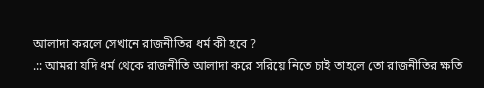আলাদা করলে সেখানে রাজনীতির ধর্ম কী হবে ?
.:: আমরা যদি ধর্ম থেকে রাজনীতি আলাদা করে সরিয়ে নিতে চাই তাহলে তো রাজনীতির ক্ষতি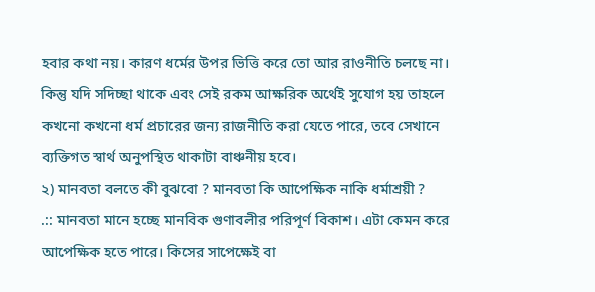হবার কথা নয়। কারণ ধর্মের উপর ভিত্তি করে তো আর রাওনীতি চলছে না। কিন্তু যদি সদিচ্ছা থাকে এবং সেই রকম আক্ষরিক অর্থেই সুযোগ হয় তাহলে কখনো কখনো ধর্ম প্রচারের জন্য রাজনীতি করা যেতে পারে, তবে সেখানে ব্যক্তিগত স্বার্থ অনুপস্থিত থাকাটা বাঞ্চনীয় হবে।
২) মানবতা বলতে কী বুঝবো ? মানবতা কি আপেক্ষিক নাকি ধর্মাশ্রয়ী ?
.:: মানবতা মানে হচ্ছে মানবিক গুণাবলীর পরিপূর্ণ বিকাশ। এটা কেমন করে আপেক্ষিক হতে পারে। কিসের সাপেক্ষেই বা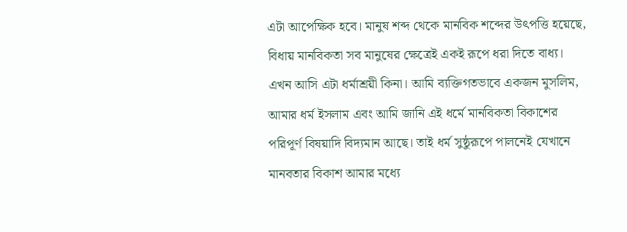এটা আপেক্ষিক হবে। মানুষ শব্দ থেকে মানবিক শব্দের উৎপত্তি হয়েছে, বিধায় মানবিকতা সব মানুষের ক্ষেত্রেই একই রূপে ধরা দিতে বাধ্য।
এখন আসি এটা ধর্মাশ্রয়ী কিনা। আমি ব্যক্তিগতভাবে একজন মুসলিম, আমার ধর্ম ইসলাম এবং আমি জানি এই ধর্মে মানবিকতা বিকাশের পরিপূর্ণ বিষয়াদি বিদ্যমান আছে। তাই ধর্ম সুষ্ঠুরূপে পালনেই যেখানে মানবতার বিকাশ আমার মধ্যে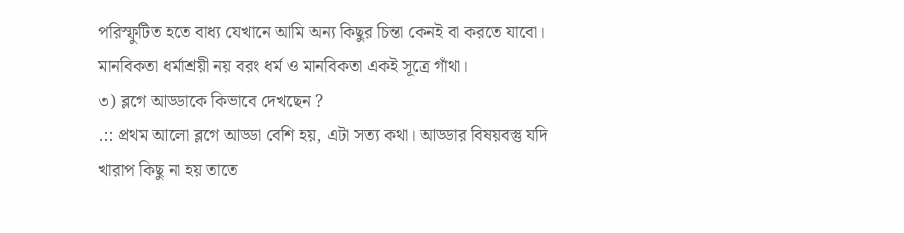পরিস্ফুটিত হতে বাধ্য যেখানে আমি অন্য কিছুর চিন্তা কেনই বা করতে যাবো। মানবিকতা ধর্মাশ্রয়ী নয় বরং ধর্ম ও মানবিকতা একই সূত্রে গাঁথা।
৩) ব্লগে আড্ডাকে কিভাবে দেখছেন ?
.:: প্রথম আলো ব্লগে আড্ডা বেশি হয়, এটা সত্য কথা। আড্ডার বিষয়বস্তু যদি খারাপ কিছু না হয় তাতে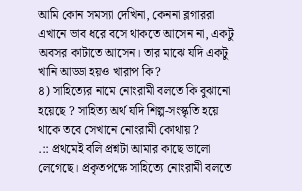আমি কোন সমস্যা দেখিনা, কেননা ব্লগাররা এখানে ভাব ধরে বসে থাকতে আসেন না, একটু অবসর কাটাতে আসেন। তার মাঝে যদি একটু খানি আড্ডা হয়ও খারাপ কি?
৪) সাহিত্যের নামে নোংরামী বলতে কি বুঝানো হয়েছে ? সাহিত্য অর্থ যদি শিল্প-সংস্কৃতি হয়ে থাকে তবে সেখানে নোংরামী কোথায় ?
.:: প্রথমেই বলি প্রশ্নটা আমার কাছে ভালো লেগেছে। প্রকৃতপক্ষে সাহিত্যে নোংরামী বলতে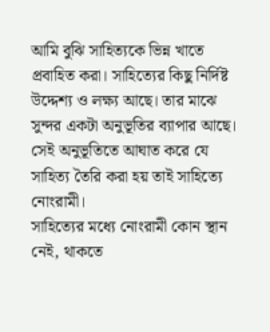আমি বুঝি সাহিত্যকে ভিন্ন খাতে প্রবাহিত করা। সাহিত্যের কিছু নির্দিষ্ট উদ্দেশ্য ও লক্ষ্য আছে। তার মাঝে সুন্দর একটা অনুভূতির ব্যাপার আছে। সেই অনুভূতিতে আঘাত করে যে সাহিত্য তৈরি করা হয় তাই সাহিত্যে নোংরামী।
সাহিত্যের মধ্যে নোংরামী কোন স্থান নেই, থাকতে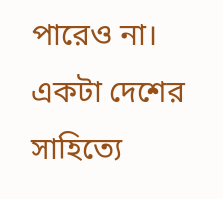পারেও না। একটা দেশের সাহিত্যে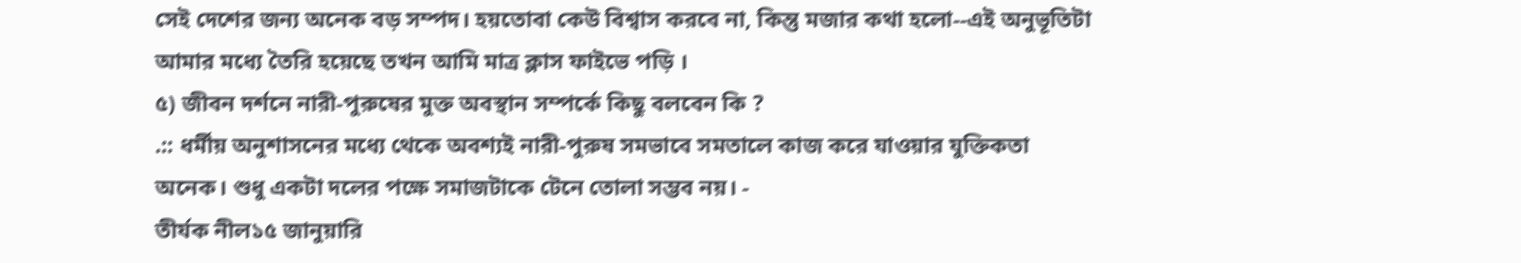সেই দেশের জন্য অনেক বড় সম্পদ। হয়তোবা কেউ বিশ্বাস করবে না, কিন্তু মজার কথা হলো--এই অনুভূতিটা আমার মধ্যে তৈরি হয়েছে তখন আমি মাত্র ক্লাস ফাইভে পড়ি ।
৫) জীবন দর্শনে নারী-পুরুষের মুক্ত অবস্থান সম্পর্কে কিছু বলবেন কি ?
.:: ধর্মীয় অনুশাসনের মধ্যে থেকে অবশ্যই নারী-পুরুষ সমভাবে সমতালে কাজ করে যাওয়ার যুক্তিকতা অনেক। শুধু একটা দলের পক্ষে সমাজটাকে টেনে তোলা সম্ভব নয়। -
তীর্যক নীল১৫ জানুয়ারি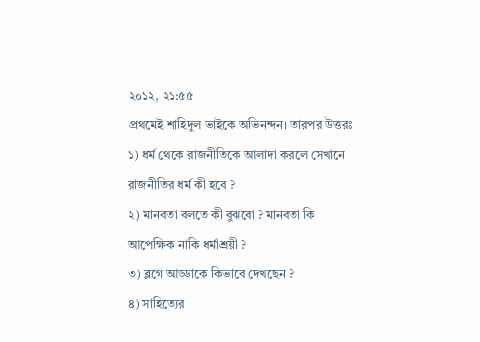২০১২, ২১:৫৫
প্রথমেই শাহিদুল ভাইকে অভিনন্দন। তারপর উত্তরঃ
১) ধর্ম থেকে রাজনীতিকে আলাদা করলে সেখানে রাজনীতির ধর্ম কী হবে ?
২) মানবতা বলতে কী বুঝবো ? মানবতা কি আপেক্ষিক নাকি ধর্মাশ্রয়ী ?
৩) ব্লগে আড্ডাকে কিভাবে দেখছেন ?
৪) সাহিত্যের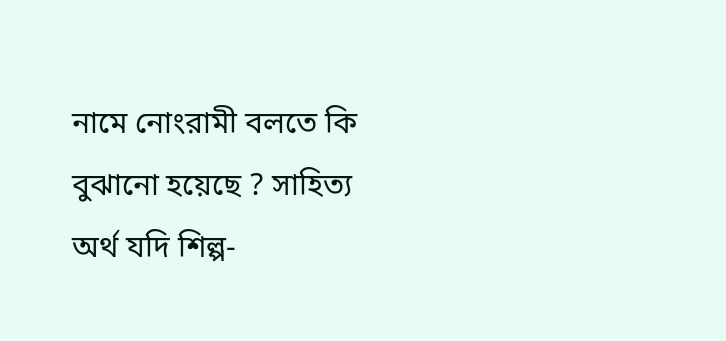নামে নোংরামী বলতে কি বুঝানো হয়েছে ? সাহিত্য অর্থ যদি শিল্প-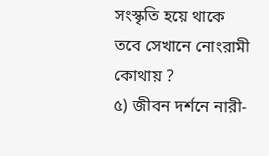সংস্কৃতি হয়ে থাকে তবে সেখানে নোংরামী কোথায় ?
৫) জীবন দর্শনে নারী-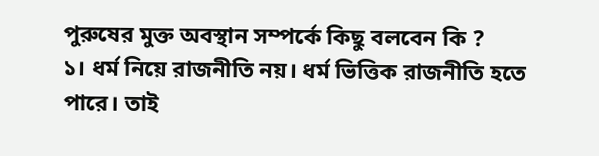পুরুষের মুক্ত অবস্থান সম্পর্কে কিছু বলবেন কি ?
১। ধর্ম নিয়ে রাজনীতি নয়। ধর্ম ভিত্তিক রাজনীতি হতে পারে। তাই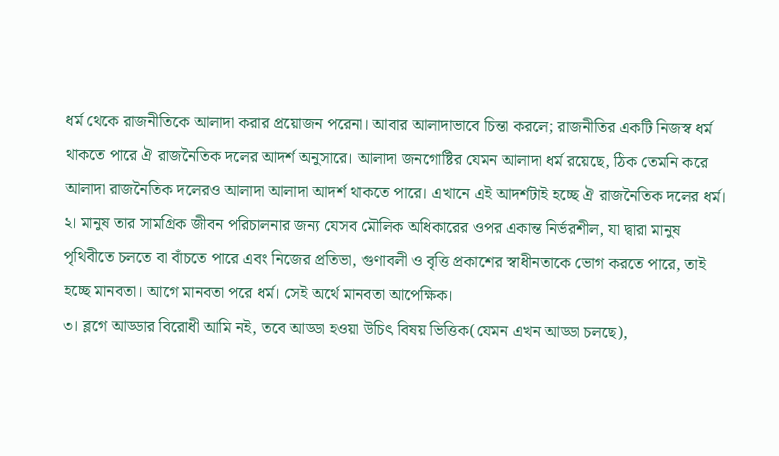ধর্ম থেকে রাজনীতিকে আলাদা করার প্রয়োজন পরেনা। আবার আলাদাভাবে চিন্তা করলে; রাজনীতির একটি নিজস্ব ধর্ম থাকতে পারে ঐ রাজনৈতিক দলের আদর্শ অনুসারে। আলাদা জনগোষ্টির যেমন আলাদা ধর্ম রয়েছে, ঠিক তেমনি করে আলাদা রাজনৈতিক দলেরও আলাদা আলাদা আদর্শ থাকতে পারে। এখানে এই আদর্শটাই হচ্ছে ঐ রাজনৈতিক দলের ধর্ম।
২। মানুষ তার সামগ্রিক জীবন পরিচালনার জন্য যেসব মৌলিক অধিকারের ওপর একান্ত নির্ভরশীল, যা দ্বারা মানুষ পৃথিবীতে চলতে বা বাঁচতে পারে এবং নিজের প্রতিভা, গুণাবলী ও বৃত্তি প্রকাশের স্বাধীনতাকে ভোগ করতে পারে, তাই হচ্ছে মানবতা। আগে মানবতা পরে ধর্ম। সেই অর্থে মানবতা আপেক্ষিক।
৩। ব্লগে আড্ডার বিরোধী আমি নই, তবে আড্ডা হওয়া উচিৎ বিষয় ভিত্তিক(যেমন এখন আড্ডা চলছে),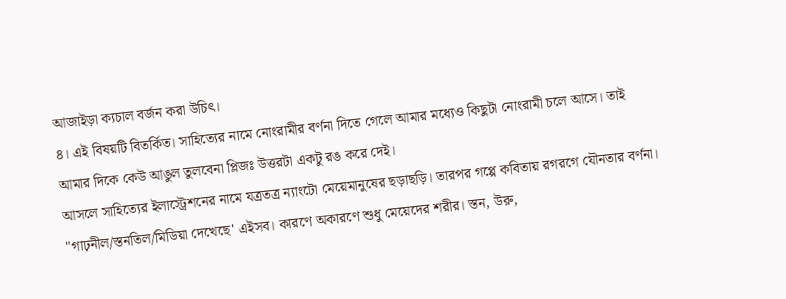আজাইড়া ক্যচাল বর্জন করা উচিৎ।
৪। এই বিষয়টি বিতর্কিত। সাহিত্যের নামে নোংরামীর বর্ণনা দিতে গেলে আমার মধ্যেও কিছুটা নোংরামী চলে আসে। তাই আমার দিকে কেউ আঙুল তুলবেনা প্লিজঃ উত্তরটা একটু রঙ করে দেই।
আসলে সাহিত্যের ইলাস্ট্রেশনের নামে যত্রতত্র ন্যাংটো মেয়েমানুষের ছড়াছড়ি। তারপর গপ্পে কবিতায় রগরগে যৌনতার বর্ণনা। "গাঢ়নীল/স্তনতিল/মিডিয়া দেখেছে' এইসব। কারণে অকারণে শুধু মেয়েদের শরীর। স্তন, উরু,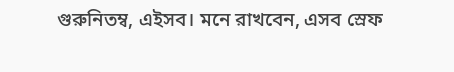গুরুনিতম্ব, এইসব। মনে রাখবেন, এসব স্রেফ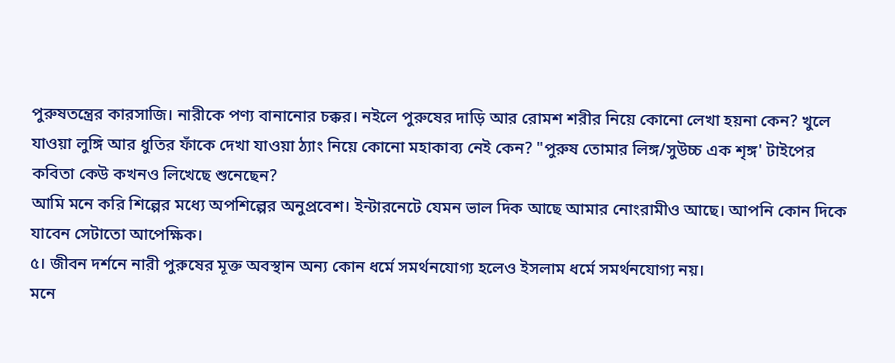পুরুষতন্ত্রের কারসাজি। নারীকে পণ্য বানানোর চক্কর। নইলে পুরুষের দাড়ি আর রোমশ শরীর নিয়ে কোনো লেখা হয়না কেন? খুলে যাওয়া লুঙ্গি আর ধুতির ফাঁকে দেখা যাওয়া ঠ্যাং নিয়ে কোনো মহাকাব্য নেই কেন? "পুরুষ তোমার লিঙ্গ/সুউচ্চ এক শৃঙ্গ' টাইপের কবিতা কেউ কখনও লিখেছে শুনেছেন?
আমি মনে করি শিল্পের মধ্যে অপশিল্পের অনুপ্রবেশ। ইন্টারনেটে যেমন ভাল দিক আছে আমার নোংরামীও আছে। আপনি কোন দিকে যাবেন সেটাতো আপেক্ষিক।
৫। জীবন দর্শনে নারী পুরুষের মূক্ত অবস্থান অন্য কোন ধর্মে সমর্থনযোগ্য হলেও ইসলাম ধর্মে সমর্থনযোগ্য নয়।
মনে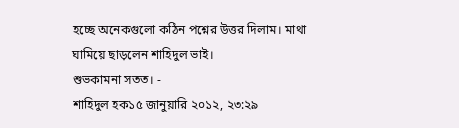হচ্ছে অনেকগুলো কঠিন পশ্নের উত্তর দিলাম। মাথা ঘামিয়ে ছাড়লেন শাহিদুল ভাই।
শুভকামনা সতত। -
শাহিদুল হক১৫ জানুয়ারি ২০১২, ২৩:২৯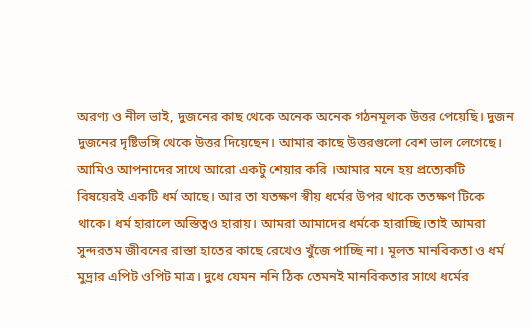অরণ্য ও নীল ভাই, দুজনের কাছ থেকে অনেক অনেক গঠনমূলক উত্তর পেয়েছি। দুজন দুজনের দৃষ্টিভঙ্গি থেকে উত্তর দিয়েছেন। আমার কাছে উত্তরগুলো বেশ ভাল লেগেছে। আমিও আপনাদের সাথে আরো একটু শেয়ার করি ।আমার মনে হয় প্রত্যেকটি বিষয়েরই একটি ধর্ম আছে। আর তা যতক্ষণ স্বীয় ধর্মের উপর থাকে ততক্ষণ টিকে থাকে। ধর্ম হারালে অস্তিত্বও হারায়। আমরা আমাদের ধর্মকে হারাচ্ছি।তাই আমরা সুন্দরতম জীবনের রাস্তা হাতের কাছে রেখেও খুঁজে পাচ্ছি না। মূলত মানবিকতা ও ধর্ম মুদ্রার এপিট ওপিট মাত্র। দুধে যেমন ননি ঠিক তেমনই মানবিকতার সাথে ধর্মের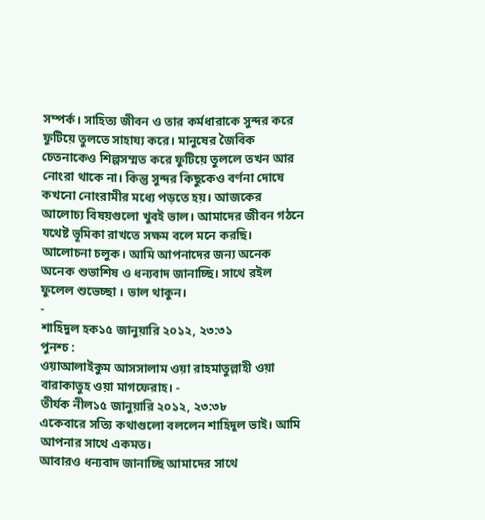সম্পর্ক। সাহিত্য জীবন ও তার কর্মধারাকে সুন্দর করে ফুটিয়ে তুলতে সাহায্য করে। মানুষের জৈবিক চেতনাকেও শিল্পসম্মত করে ফুটিয়ে তুললে তখন আর নোংরা থাকে না। কিন্তু সুন্দর কিছুকেও বর্ণনা দোষে কখনো নোংরামীর মধ্যে পড়তে হয়। আজকের আলোচ্য বিষয়গুলো খুবই ভাল। আমাদের জীবন গঠনে যথেষ্ট ভূমিকা রাখতে সক্ষম বলে মনে করছি। আলোচনা চলুক। আমি আপনাদের জন্য অনেক অনেক শুভাশিষ ও ধন্যবাদ জানাচ্ছি। সাথে রইল ফুলেল শুভেচ্ছা । ভাল থাকুন।
-
শাহিদুল হক১৫ জানুয়ারি ২০১২, ২৩:৩১
পুনশ্চ :
ওয়াআলাইকুম আসসালাম ওয়া রাহমাতুল্লাহী ওয়া বারাকাতুহ ওয়া মাগফেরাহ। -
তীর্যক নীল১৫ জানুয়ারি ২০১২, ২৩:৩৮
একেবারে সত্যি কথাগুলো বললেন শাহিদুল ভাই। আমি আপনার সাথে একমত।
আবারও ধন্যবাদ জানাচ্ছি আমাদের সাথে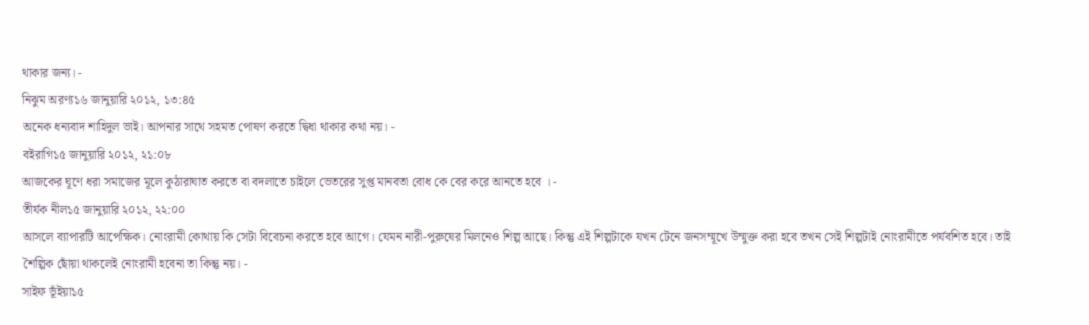থাকার জন্য। -
নিঝুম অরণ্য১৬ জানুয়ারি ২০১২, ১৩:৪৫
অনেক ধন্যবাদ শাহিদুল ভাই। আপনার সাথে সহমত পোষণ করতে দ্বিধা থাকার কথা নয়। -
বইরাগি১৫ জানুয়ারি ২০১২, ২১:০৮
আজকের ঘূণে ধরা সমাজের মূলে কুঠারাঘাত করতে বা বদলাতে চাইলে ভেতরের সুপ্ত মানবতা বোধ কে বের করে আনতে হবে । -
তীর্যক নীল১৫ জানুয়ারি ২০১২, ২২:০০
আসলে ব্যাপারটি আপেক্ষিক। নোংরামী কোথায় কি সেটা বিবেচনা করতে হবে আগে। যেমন নারী-পুরুষের মিলনেও শিল্প আছে। কিন্তু এই শিল্পটাকে যখন টেনে জনসম্মূখে উম্মুক্ত করা হবে তখন সেই শিল্পটাই নোংরামীতে পর্যবশিত হবে। তাই শৈল্পিক ছোঁয়া থাকলেই নোংরামী হবেনা তা কিন্তু নয়। -
সাইফ ভূঁইয়া১৫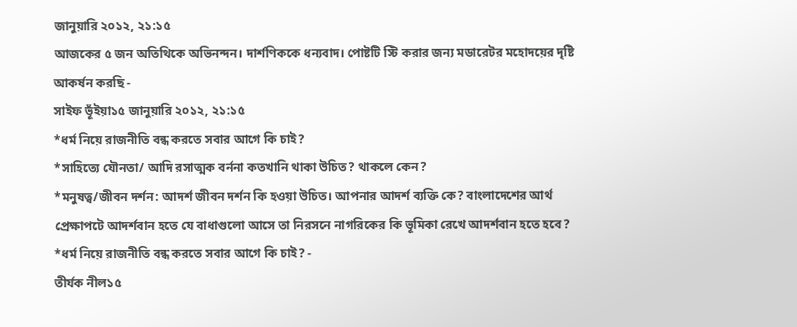জানুয়ারি ২০১২, ২১:১৫
আজকের ৫ জন অতিথিকে অভিনন্দন। দার্শণিককে ধন্যবাদ। পোষ্টটি স্টি করার জন্য মডারেটর মহোদয়ের দৃষ্টি আকর্ষন করছি -
সাইফ ভূঁইয়া১৫ জানুয়ারি ২০১২, ২১:১৫
*ধর্ম নিয়ে রাজনীতি বন্ধ করতে সবার আগে কি চাই?
*সাহিত্যে যৌনতা/ আদি রসাত্মক বর্ননা কতখানি থাকা উচিত? থাকলে কেন?
*মনুষত্ব/জীবন দর্শন: আদর্শ জীবন দর্শন কি হওয়া উচিত। আপনার আদর্শ ব্যক্তি কে? বাংলাদেশের আর্থ প্রেক্ষাপটে আদর্শবান হতে যে বাধাগুলো আসে তা নিরসনে নাগরিকের কি ভূমিকা রেখে আদর্শবান হতে হবে?
*ধর্ম নিয়ে রাজনীতি বন্ধ করতে সবার আগে কি চাই? -
তীর্যক নীল১৫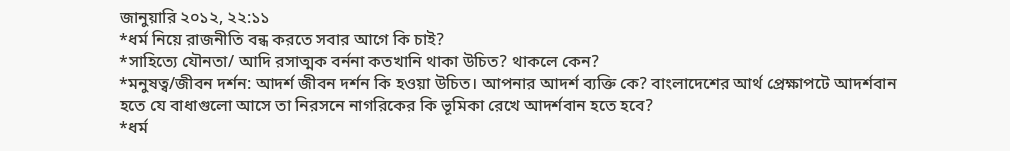জানুয়ারি ২০১২, ২২:১১
*ধর্ম নিয়ে রাজনীতি বন্ধ করতে সবার আগে কি চাই?
*সাহিত্যে যৌনতা/ আদি রসাত্মক বর্ননা কতখানি থাকা উচিত? থাকলে কেন?
*মনুষত্ব/জীবন দর্শন: আদর্শ জীবন দর্শন কি হওয়া উচিত। আপনার আদর্শ ব্যক্তি কে? বাংলাদেশের আর্থ প্রেক্ষাপটে আদর্শবান হতে যে বাধাগুলো আসে তা নিরসনে নাগরিকের কি ভূমিকা রেখে আদর্শবান হতে হবে?
*ধর্ম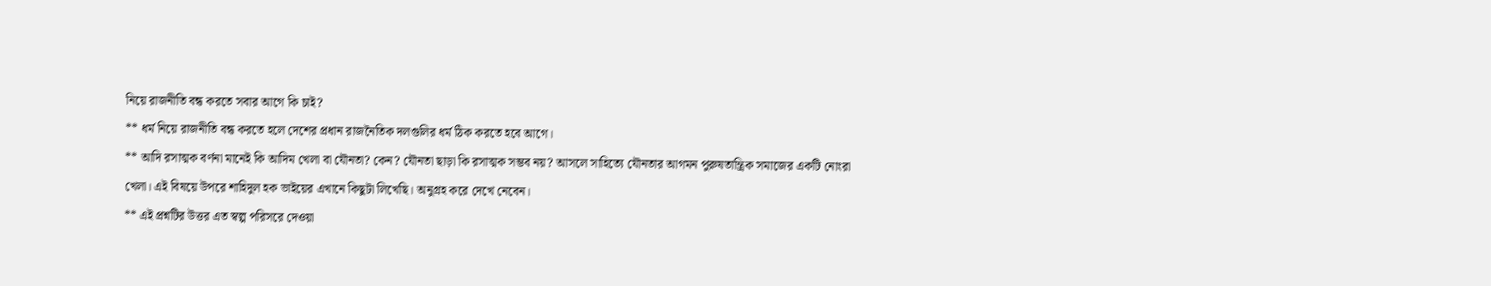নিয়ে রাজনীতি বন্ধ করতে সবার আগে কি চাই?
** ধর্ম নিয়ে রাজনীতি বন্ধ করতে হলে দেশের প্রধান রাজনৈতিক দলগুলির ধর্ম ঠিক করতে হবে আগে।
** আদি রসাত্মক বর্ণনা মানেই কি আদিম খেলা বা যৌনতা? কেন? যৌনতা ছাড়া কি রসাত্মক সম্ভব নয়? আসলে সাহিত্যে যৌনতার আগমন পুরুষতান্ত্রিক সমাজের একটি নোংরা খেলা। এই বিষয়ে উপরে শাহিদুল হক ভাইয়ের এখানে কিছুটা লিখেছি। অনুগ্রহ করে দেখে নেবেন।
** এই প্রশ্নটির উত্তর এত স্বল্প পরিসরে দেওয়া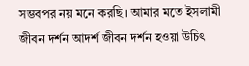সম্ভবপর নয় মনে করছি। আমার মতে ইসলামী জীবন দর্শন আদর্শ জীবন দর্শন হওয়া উচিৎ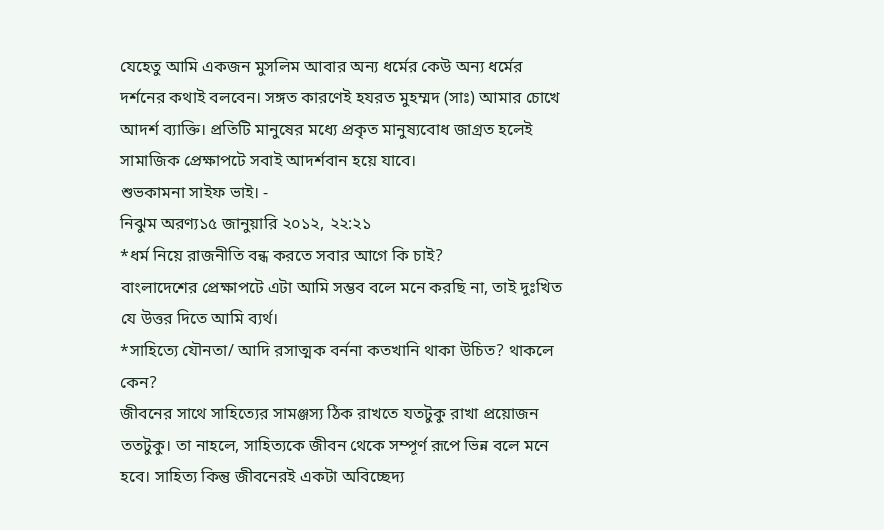যেহেতু আমি একজন মুসলিম আবার অন্য ধর্মের কেউ অন্য ধর্মের দর্শনের কথাই বলবেন। সঙ্গত কারণেই হযরত মুহম্মদ (সাঃ) আমার চোখে আদর্শ ব্যাক্তি। প্রতিটি মানুষের মধ্যে প্রকৃত মানুষ্যবোধ জাগ্রত হলেই সামাজিক প্রেক্ষাপটে সবাই আদর্শবান হয়ে যাবে।
শুভকামনা সাইফ ভাই। -
নিঝুম অরণ্য১৫ জানুয়ারি ২০১২, ২২:২১
*ধর্ম নিয়ে রাজনীতি বন্ধ করতে সবার আগে কি চাই?
বাংলাদেশের প্রেক্ষাপটে এটা আমি সম্ভব বলে মনে করছি না, তাই দুঃখিত যে উত্তর দিতে আমি ব্যর্থ।
*সাহিত্যে যৌনতা/ আদি রসাত্মক বর্ননা কতখানি থাকা উচিত? থাকলে কেন?
জীবনের সাথে সাহিত্যের সামঞ্জস্য ঠিক রাখতে যতটুকু রাখা প্রয়োজন ততটুকু। তা নাহলে, সাহিত্যকে জীবন থেকে সম্পূর্ণ রূপে ভিন্ন বলে মনে হবে। সাহিত্য কিন্তু জীবনেরই একটা অবিচ্ছেদ্য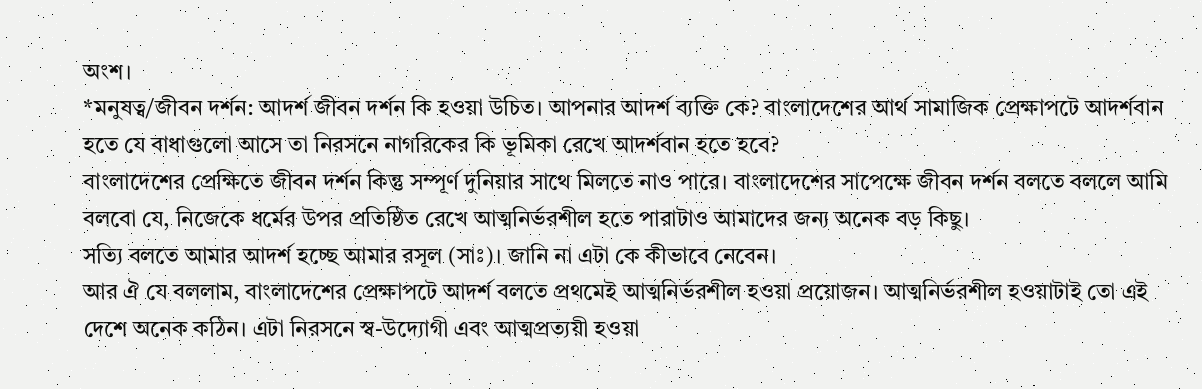অংশ।
*মনুষত্ব/জীবন দর্শন: আদর্শ জীবন দর্শন কি হওয়া উচিত। আপনার আদর্শ ব্যক্তি কে? বাংলাদেশের আর্থ সামাজিক প্রেক্ষাপটে আদর্শবান হতে যে বাধাগুলো আসে তা নিরসনে নাগরিকের কি ভূমিকা রেখে আদর্শবান হতে হবে?
বাংলাদেশের প্রেক্ষিতে জীবন দর্শন কিন্তু সম্পূর্ণ দুনিয়ার সাথে মিলতে নাও পারে। বাংলাদেশের সাপেক্ষে জীবন দর্শন বলতে বললে আমি বলবো যে, নিজেকে ধর্মের উপর প্রতিষ্ঠিত রেখে আত্মনির্ভরশীল হতে পারাটাও আমাদের জন্য অনেক বড় কিছু।
সত্যি বলতে আমার আদর্শ হচ্ছে আমার রসূল (সাঃ)। জানি না এটা কে কীভাবে নেবেন।
আর ঐ যে বললাম, বাংলাদেশের প্রেক্ষাপটে আদর্শ বলতে প্রথমেই আত্মনির্ভরশীল হওয়া প্রয়োজন। আত্মনির্ভরশীল হওয়াটাই তো এই দেশে অনেক কঠিন। এটা নিরসনে স্ব-উদ্যোগী এবং আত্মপ্রত্যয়ী হওয়া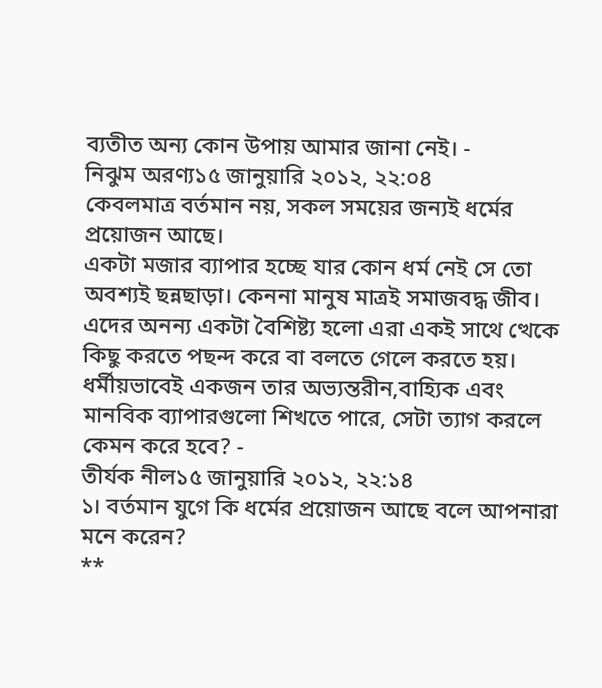ব্যতীত অন্য কোন উপায় আমার জানা নেই। -
নিঝুম অরণ্য১৫ জানুয়ারি ২০১২, ২২:০৪
কেবলমাত্র বর্তমান নয়, সকল সময়ের জন্যই ধর্মের প্রয়োজন আছে।
একটা মজার ব্যাপার হচ্ছে যার কোন ধর্ম নেই সে তো অবশ্যই ছন্নছাড়া। কেননা মানুষ মাত্রই সমাজবদ্ধ জীব। এদের অনন্য একটা বৈশিষ্ট্য হলো এরা একই সাথে ত্থেকে কিছু করতে পছন্দ করে বা বলতে গেলে করতে হয়।
ধর্মীয়ভাবেই একজন তার অভ্যন্তরীন,বাহ্যিক এবং মানবিক ব্যাপারগুলো শিখতে পারে, সেটা ত্যাগ করলে কেমন করে হবে? -
তীর্যক নীল১৫ জানুয়ারি ২০১২, ২২:১৪
১। বর্তমান যুগে কি ধর্মের প্রয়োজন আছে বলে আপনারা মনে করেন?
**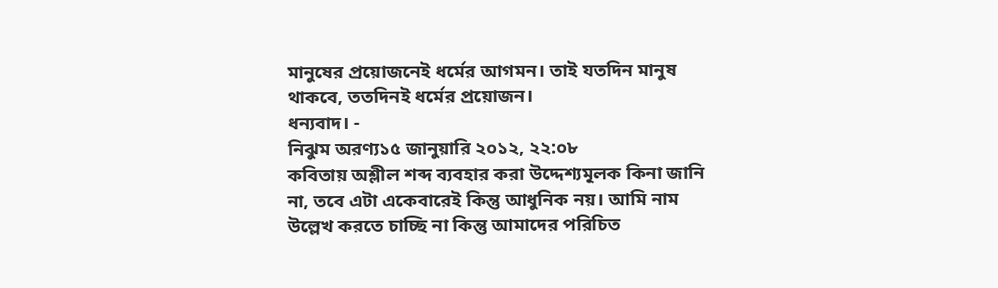মানুষের প্রয়োজনেই ধর্মের আগমন। তাই যতদিন মানুষ থাকবে, ততদিনই ধর্মের প্রয়োজন।
ধন্যবাদ। -
নিঝুম অরণ্য১৫ জানুয়ারি ২০১২, ২২:০৮
কবিতায় অশ্লীল শব্দ ব্যবহার করা উদ্দেশ্যমূলক কিনা জানি না, তবে এটা একেবারেই কিন্তু আধুনিক নয়। আমি নাম উল্লেখ করতে চাচ্ছি না কিন্তু আমাদের পরিচিত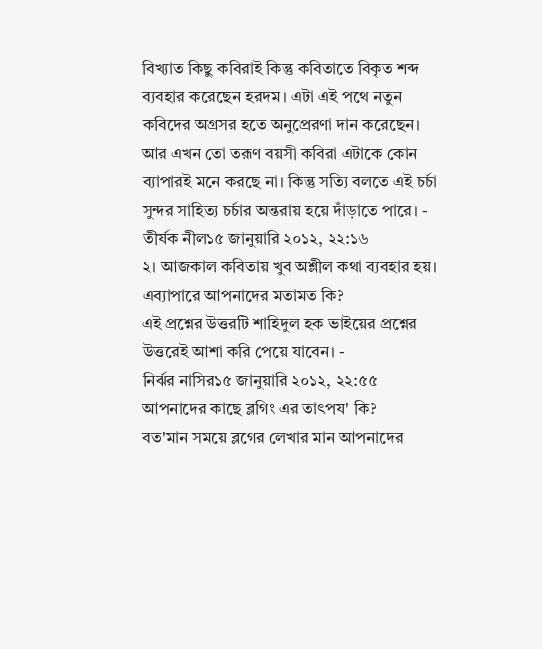বিখ্যাত কিছু কবিরাই কিন্তু কবিতাতে বিকৃত শব্দ ব্যবহার করেছেন হরদম। এটা এই পথে নতুন কবিদের অগ্রসর হতে অনুপ্রেরণা দান করেছেন।
আর এখন তো তরূণ বয়সী কবিরা এটাকে কোন ব্যাপারই মনে করছে না। কিন্তু সত্যি বলতে এই চর্চা সুন্দর সাহিত্য চর্চার অন্তরায় হয়ে দাঁড়াতে পারে। -
তীর্যক নীল১৫ জানুয়ারি ২০১২, ২২:১৬
২। আজকাল কবিতায় খুব অশ্লীল কথা ব্যবহার হয়। এব্যাপারে আপনাদের মতামত কি?
এই প্রশ্নের উত্তরটি শাহিদুল হক ভাইয়ের প্রশ্নের উত্তরেই আশা করি পেয়ে যাবেন। -
নির্ঝর নাসির১৫ জানুয়ারি ২০১২, ২২:৫৫
আপনাদের কাছে ব্লগিং এর তাৎপয' কি?
বত'মান সময়ে ব্লগের লেখার মান আপনাদের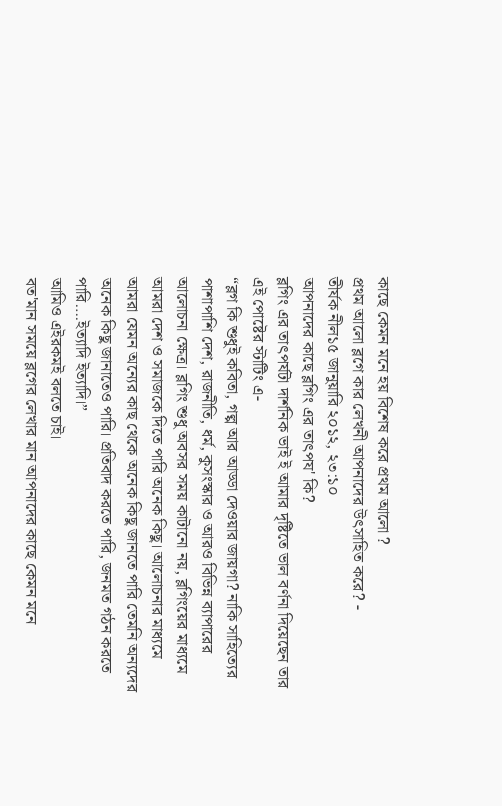কাছে কেমন মনে হয় বিশেষ করে প্রথম আলো ?
প্রথম আলো ব্লগে কার লেখনী আপনাদের উৎসাহিত করে? -
তীর্যক নীল১৫ জানুয়ারি ২০১২, ২৩:১০
আপনাদের কাছে ব্লগিং এর তাৎপয' কি?
ব্লগিং এর তাৎপর্যটা দার্শনিক ভাই ই আমার দৃষ্টিতে ভাল বর্ণনা দিয়েছেন তার এই পোষ্টের স্টাটিং এ-
“ব্লগ কি শুধুই কবিতা, গল্প আর আড্ডা দেওয়ার জায়গা? নাকি সাহিত্যের পাশাপাশি দেশ, রাজনীতি, ধর্ম, কুসংস্কার ও আরও বিভিন্ন ব্যাপারের আলোচনা ক্ষেত্র। ব্লগিং শুধু অবসর সময় কাটানো নয়, ব্লগিংয়ের মাধ্যমে আমরা দেশ ও সমাজকে দিতে পারি অনেক কিছু। আলোচনার মাধ্যমে আমরা যেমন অন্যের কাছ থেকে অনেক কিছু জানতে পারি তেমনি অন্যদের অনেক কিছু জানাতেও পারি। প্রতিবাদ করতে পারি, জনমত গঠন করতে পারি….ইত্যাদি ইত্যাদি।”
আমিও এইরকমই বলতে চাই।
বত'মান সময়ে ব্লগের লেখার মান আপনাদের কাছে কেমন মনে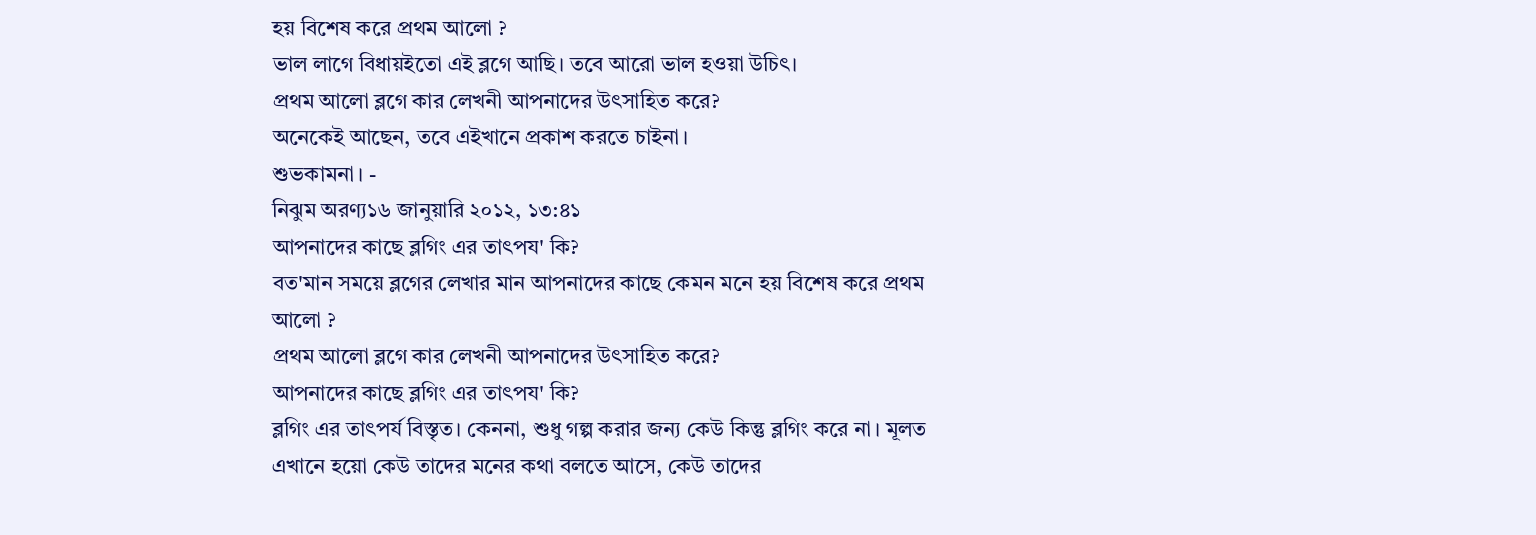হয় বিশেষ করে প্রথম আলো ?
ভাল লাগে বিধায়ইতো এই ব্লগে আছি। তবে আরো ভাল হওয়া উচিৎ।
প্রথম আলো ব্লগে কার লেখনী আপনাদের উৎসাহিত করে?
অনেকেই আছেন, তবে এইখানে প্রকাশ করতে চাইনা।
শুভকামনা। -
নিঝুম অরণ্য১৬ জানুয়ারি ২০১২, ১৩:৪১
আপনাদের কাছে ব্লগিং এর তাৎপয' কি?
বত'মান সময়ে ব্লগের লেখার মান আপনাদের কাছে কেমন মনে হয় বিশেষ করে প্রথম আলো ?
প্রথম আলো ব্লগে কার লেখনী আপনাদের উৎসাহিত করে?
আপনাদের কাছে ব্লগিং এর তাৎপয' কি?
ব্লগিং এর তাৎপর্য বিস্তৃত। কেননা, শুধু গল্প করার জন্য কেউ কিন্তু ব্লগিং করে না। মূলত এখানে হয়ো কেউ তাদের মনের কথা বলতে আসে, কেউ তাদের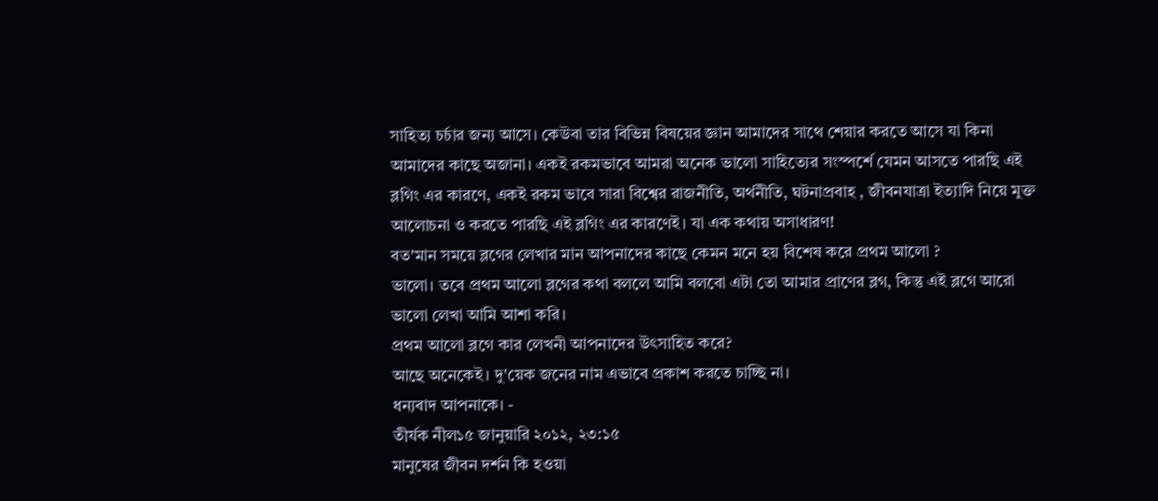সাহিত্য চর্চার জন্য আসে। কেউবা তার বিভিন্ন বিষয়ের জ্ঞান আমাদের সাথে শেয়ার করতে আসে যা কিনা আমাদের কাছে অজানা। একই রকমভাবে আমরা অনেক ভালো সাহিত্যের সংস্পর্শে যেমন আসতে পারছি এই ব্লগিং এর কারণে, একই রকম ভাবে সারা বিশ্বের রাজনীতি, অর্থনীতি, ঘটনাপ্রবাহ , জীবনযাত্রা ইত্যাদি নিয়ে মুক্ত আলোচনা ও করতে পারছি এই ব্লগিং এর কারণেই। যা এক কথায় অসাধারণ!
বত'মান সময়ে ব্লগের লেখার মান আপনাদের কাছে কেমন মনে হয় বিশেষ করে প্রথম আলো ?
ভালো। তবে প্রথম আলো ব্লগের কথা বললে আমি বলবো এটা তো আমার প্রাণের ব্লগ, কিন্তু এই ব্লগে আরো ভালো লেখা আমি আশা করি।
প্রথম আলো ব্লগে কার লেখনী আপনাদের উৎসাহিত করে?
আছে অনেকেই। দু'য়েক জনের নাম এভাবে প্রকাশ করতে চাচ্ছি না।
ধন্যবাদ আপনাকে। -
তীর্যক নীল১৫ জানুয়ারি ২০১২, ২৩:১৫
মানুষের জীবন দর্শন কি হওয়া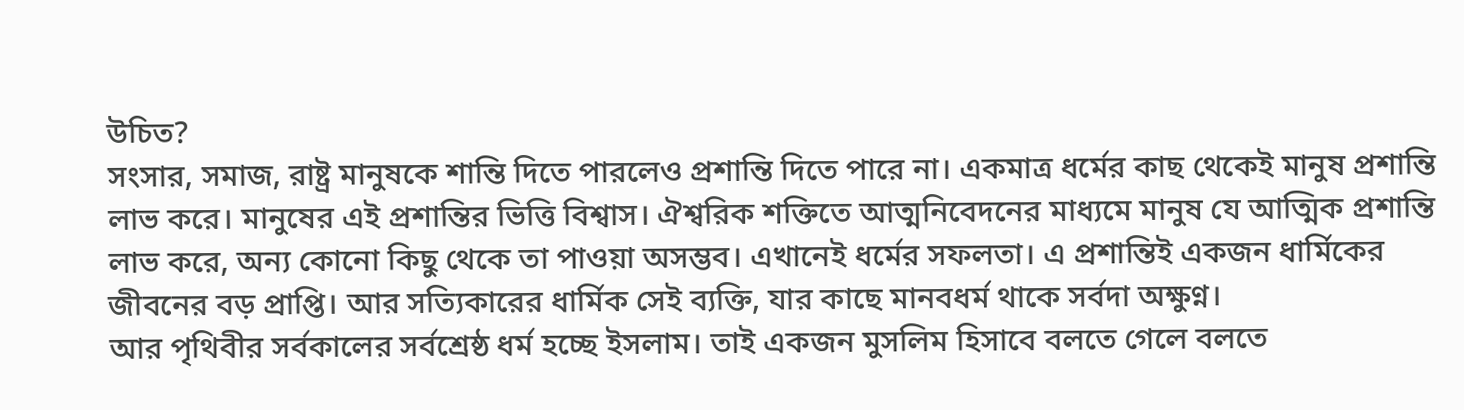উচিত?
সংসার, সমাজ, রাষ্ট্র মানুষকে শান্তি দিতে পারলেও প্রশান্তি দিতে পারে না। একমাত্র ধর্মের কাছ থেকেই মানুষ প্রশান্তি লাভ করে। মানুষের এই প্রশান্তির ভিত্তি বিশ্বাস। ঐশ্বরিক শক্তিতে আত্মনিবেদনের মাধ্যমে মানুষ যে আত্মিক প্রশান্তি লাভ করে, অন্য কোনো কিছু থেকে তা পাওয়া অসম্ভব। এখানেই ধর্মের সফলতা। এ প্রশান্তিই একজন ধার্মিকের জীবনের বড় প্রাপ্তি। আর সত্যিকারের ধার্মিক সেই ব্যক্তি, যার কাছে মানবধর্ম থাকে সর্বদা অক্ষুণ্ন।
আর পৃথিবীর সর্বকালের সর্বশ্রেষ্ঠ ধর্ম হচ্ছে ইসলাম। তাই একজন মুসলিম হিসাবে বলতে গেলে বলতে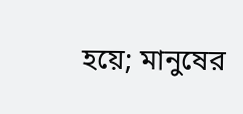হয়ে; মানুষের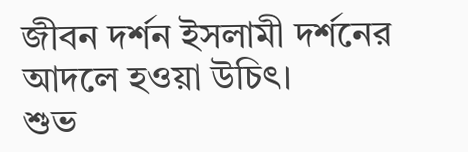জীবন দর্শন ইসলামী দর্শনের আদলে হওয়া উচিৎ।
শুভ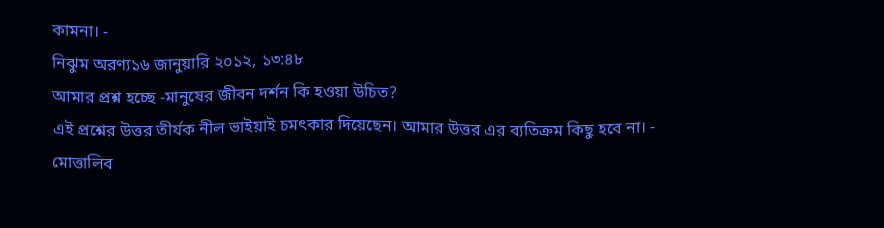কামনা। -
নিঝুম অরণ্য১৬ জানুয়ারি ২০১২, ১৩:৪৮
আমার প্রশ্ন হচ্ছে -মানুষের জীবন দর্শন কি হওয়া উচিত?
এই প্রশ্নের উত্তর তীর্যক নীল ভাইয়াই চমৎকার দিয়েছেন। আমার উত্তর এর ব্যতিক্রম কিছু হবে না। -
মোত্তালিব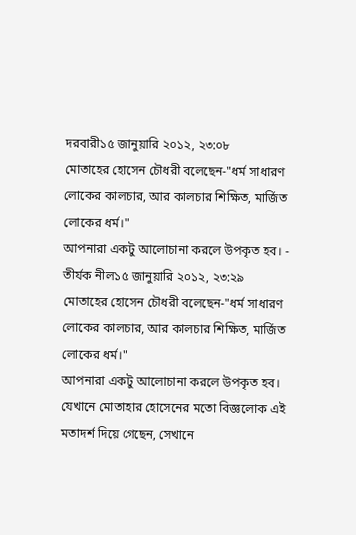দরবারী১৫ জানুয়ারি ২০১২, ২৩:০৮
মোতাহের হোসেন চৌধরী বলেছেন-"ধর্ম সাধারণ লোকের কালচার, আর কালচার শিক্ষিত, মার্জিত লোকের ধর্ম।"
আপনারা একটু আলোচানা করলে উপকৃত হব। -
তীর্যক নীল১৫ জানুয়ারি ২০১২, ২৩:২৯
মোতাহের হোসেন চৌধরী বলেছেন-"ধর্ম সাধারণ লোকের কালচার, আর কালচার শিক্ষিত, মার্জিত লোকের ধর্ম।"
আপনারা একটু আলোচানা করলে উপকৃত হব।
যেখানে মোতাহার হোসেনের মতো বিজ্ঞলোক এই মতাদর্শ দিয়ে গেছেন, সেখানে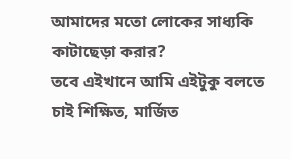আমাদের মতো লোকের সাধ্যকি কাটাছেড়া করার?
তবে এইখানে আমি এইটুকু বলতে চাই শিক্ষিত, মার্জিত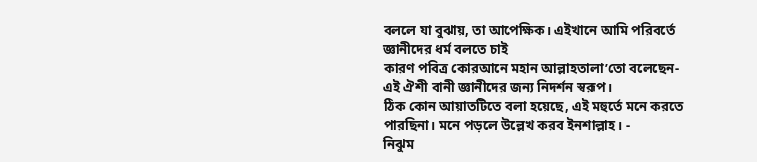বললে যা বুঝায়, তা আপেক্ষিক। এইখানে আমি পরিবর্তে জ্ঞানীদের ধর্ম বলতে চাই
কারণ পবিত্র কোরআনে মহান আল্লাহতালা’তো বলেছেন- এই ঐশী বানী জ্ঞানীদের জন্য নিদর্শন স্বরূপ।
ঠিক কোন আয়াতটিতে বলা হয়েছে, এই মহুর্তে মনে করতে পারছিনা। মনে পড়লে উল্লেখ করব ইনশাল্লাহ। -
নিঝুম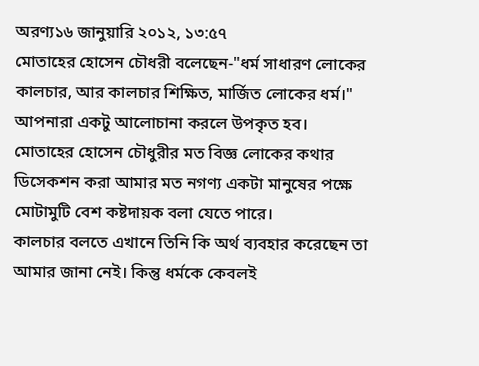অরণ্য১৬ জানুয়ারি ২০১২, ১৩:৫৭
মোতাহের হোসেন চৌধরী বলেছেন-"ধর্ম সাধারণ লোকের কালচার, আর কালচার শিক্ষিত, মার্জিত লোকের ধর্ম।"
আপনারা একটু আলোচানা করলে উপকৃত হব।
মোতাহের হোসেন চৌধুরীর মত বিজ্ঞ লোকের কথার ডিসেকশন করা আমার মত নগণ্য একটা মানুষের পক্ষে মোটামুটি বেশ কষ্টদায়ক বলা যেতে পারে।
কালচার বলতে এখানে তিনি কি অর্থ ব্যবহার করেছেন তা আমার জানা নেই। কিন্তু ধর্মকে কেবলই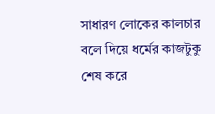সাধারণ লোকের কালচার বলে দিয়ে ধর্মের কাজটুকু শেষ করে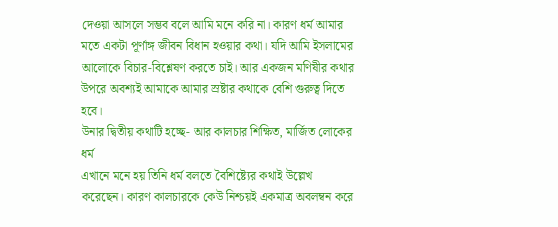দেওয়া আসলে সম্ভব বলে আমি মনে করি না। কারণ ধর্ম আমার মতে একটা পূর্ণাঙ্গ জীবন বিধান হওয়ার কথা। যদি আমি ইসলামের আলোকে বিচার-বিশ্লেষণ করতে চাই। আর একজন মণিষীর কথার উপরে অবশ্যই আমাকে আমার স্রষ্টার কথাকে বেশি গুরুত্ব দিতে হবে।
উনার দ্বিতীয় কথাটি হচ্ছে- আর কালচার শিক্ষিত, মার্জিত লোকের ধর্ম
এখানে মনে হয় তিনি ধর্ম বলতে বৈশিষ্ট্যের কথাই উল্লেখ করেছেন। কারণ কালচারকে কেউ নিশ্চয়ই একমাত্র অবলম্বন করে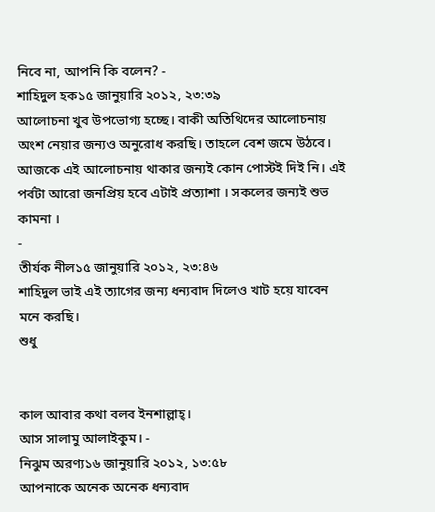নিবে না, আপনি কি বলেন? -
শাহিদুল হক১৫ জানুয়ারি ২০১২, ২৩:৩৯
আলোচনা খুব উপভোগ্য হচ্ছে। বাকী অতিথিদের আলোচনায় অংশ নেয়ার জন্যও অনুরোধ করছি। তাহলে বেশ জমে উঠবে। আজকে এই আলোচনায় থাকার জন্যই কোন পোস্টই দিই নি। এই পর্বটা আরো জনপ্রিয় হবে এটাই প্রত্যাশা । সকলের জন্যই শুভ কামনা ।
-
তীর্যক নীল১৫ জানুয়ারি ২০১২, ২৩:৪৬
শাহিদুল ভাই এই ত্যাগের জন্য ধন্যবাদ দিলেও খাট হয়ে যাবেন মনে করছি।
শুধু


কাল আবার কথা বলব ইনশাল্লাহ্।
আস সালামু আলাইকুম। -
নিঝুম অরণ্য১৬ জানুয়ারি ২০১২, ১৩:৫৮
আপনাকে অনেক অনেক ধন্যবাদ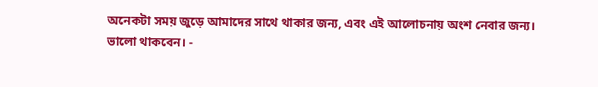অনেকটা সময় জুড়ে আমাদের সাথে থাকার জন্য, এবং এই আলোচনায় অংশ নেবার জন্য।
ভালো থাকবেন। -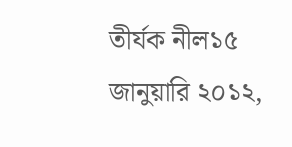তীর্যক নীল১৫ জানুয়ারি ২০১২,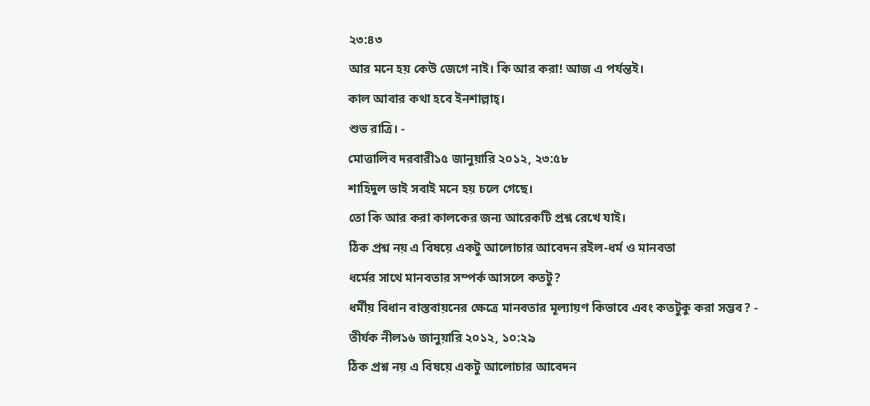২৩:৪৩
আর মনে হয় কেউ জেগে নাই। কি আর করা! আজ এ পর্যন্তই।
কাল আবার কথা হবে ইনশাল্লাহ্।
শুভ রাত্রি। -
মোত্তালিব দরবারী১৫ জানুয়ারি ২০১২, ২৩:৫৮
শাহিদুল ভাই সবাই মনে হয় চলে গেছে।
তো কি আর করা কালকের জন্য আরেকটি প্রশ্ন রেখে যাই।
ঠিক প্রশ্ন নয় এ বিষয়ে একটু আলোচার আবেদন রইল-ধর্ম ও মানবতা
ধর্মের সাথে মানবতার সম্পর্ক আসলে কতটু?
ধর্মীয় বিধান বাস্তবায়নের ক্ষেত্রে মানবতার মূল্যায়ণ কিভাবে এবং কতটুকু করা সম্ভব? -
তীর্যক নীল১৬ জানুয়ারি ২০১২, ১০:২৯
ঠিক প্রশ্ন নয় এ বিষয়ে একটু আলোচার আবেদন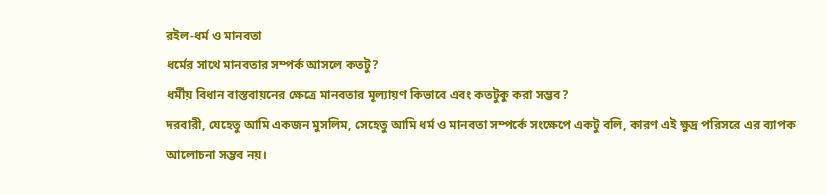রইল-ধর্ম ও মানবতা
ধর্মের সাথে মানবতার সম্পর্ক আসলে কতটু?
ধর্মীয় বিধান বাস্তবায়নের ক্ষেত্রে মানবতার মূল্যায়ণ কিভাবে এবং কতটুকু করা সম্ভব?
দরবারী, যেহেতু আমি একজন মুসলিম, সেহেতু আমি ধর্ম ও মানবতা সম্পর্কে সংক্ষেপে একটু বলি, কারণ এই ক্ষুদ্র পরিসরে এর ব্যাপক আলোচনা সম্ভব নয়।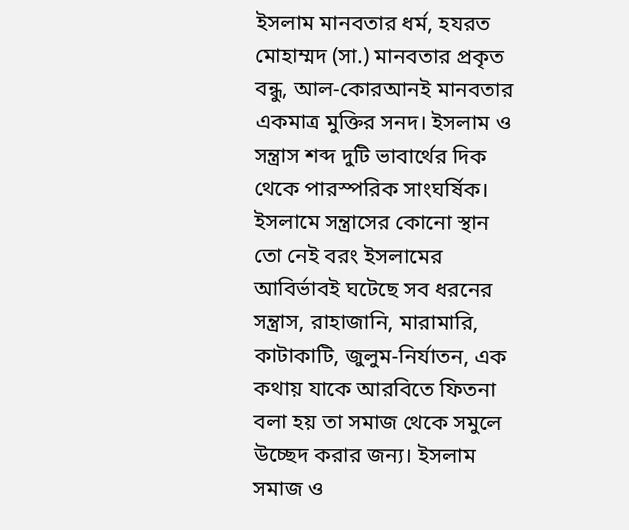ইসলাম মানবতার ধর্ম, হযরত মোহাম্মদ (সা.) মানবতার প্রকৃত বন্ধু, আল-কোরআনই মানবতার একমাত্র মুক্তির সনদ। ইসলাম ও সন্ত্রাস শব্দ দুটি ভাবার্থের দিক থেকে পারস্পরিক সাংঘর্ষিক। ইসলামে সন্ত্রাসের কোনো স্থান তো নেই বরং ইসলামের আবির্ভাবই ঘটেছে সব ধরনের সন্ত্রাস, রাহাজানি, মারামারি, কাটাকাটি, জুলুম-নির্যাতন, এক কথায় যাকে আরবিতে ফিতনা বলা হয় তা সমাজ থেকে সমুলে উচ্ছেদ করার জন্য। ইসলাম সমাজ ও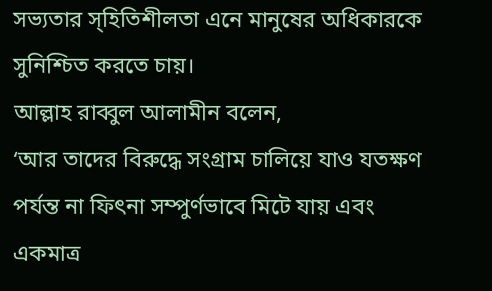সভ্যতার স্হিতিশীলতা এনে মানুষের অধিকারকে সুনিশ্চিত করতে চায়।
আল্লাহ রাব্বুল আলামীন বলেন,
‘আর তাদের বিরুদ্ধে সংগ্রাম চালিয়ে যাও যতক্ষণ পর্যন্ত না ফিৎনা সম্পুর্ণভাবে মিটে যায় এবং একমাত্র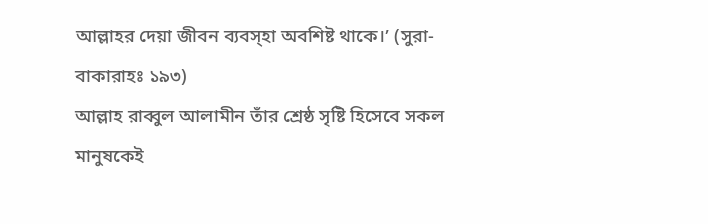আল্লাহর দেয়া জীবন ব্যবস্হা অবশিষ্ট থাকে।’ (সুরা-বাকারাহঃ ১৯৩)
আল্লাহ রাব্বুল আলামীন তাঁর শ্রেষ্ঠ সৃষ্টি হিসেবে সকল মানুষকেই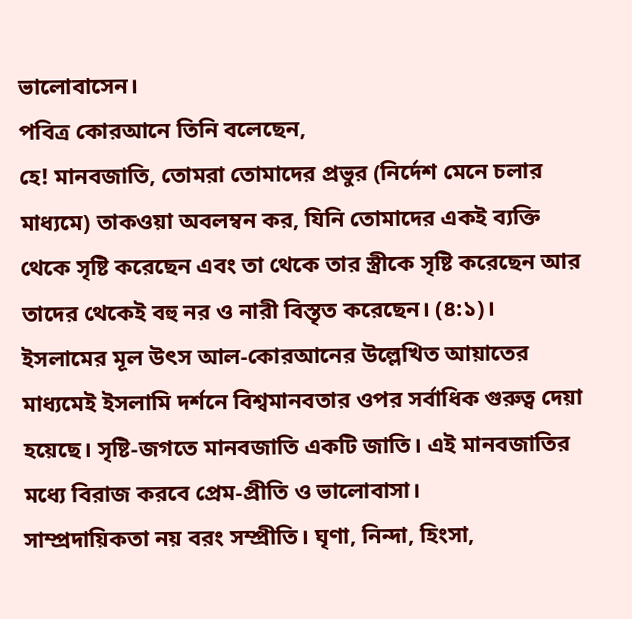ভালোবাসেন।
পবিত্র কোরআনে তিনি বলেছেন,
হে! মানবজাতি, তোমরা তোমাদের প্রভুর (নির্দেশ মেনে চলার মাধ্যমে) তাকওয়া অবলম্বন কর, যিনি তোমাদের একই ব্যক্তি থেকে সৃষ্টি করেছেন এবং তা থেকে তার স্ত্রীকে সৃষ্টি করেছেন আর তাদের থেকেই বহু নর ও নারী বিস্তৃত করেছেন। (৪:১)।
ইসলামের মূল উৎস আল-কোরআনের উল্লেখিত আয়াতের মাধ্যমেই ইসলামি দর্শনে বিশ্বমানবতার ওপর সর্বাধিক গুরুত্ব দেয়া হয়েছে। সৃষ্টি-জগতে মানবজাতি একটি জাতি। এই মানবজাতির মধ্যে বিরাজ করবে প্রেম-প্রীতি ও ভালোবাসা।
সাম্প্রদায়িকতা নয় বরং সম্প্রীতি। ঘৃণা, নিন্দা, হিংসা,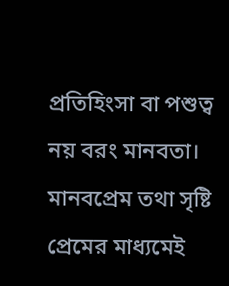প্রতিহিংসা বা পশুত্ব নয় বরং মানবতা। মানবপ্রেম তথা সৃষ্টি প্রেমের মাধ্যমেই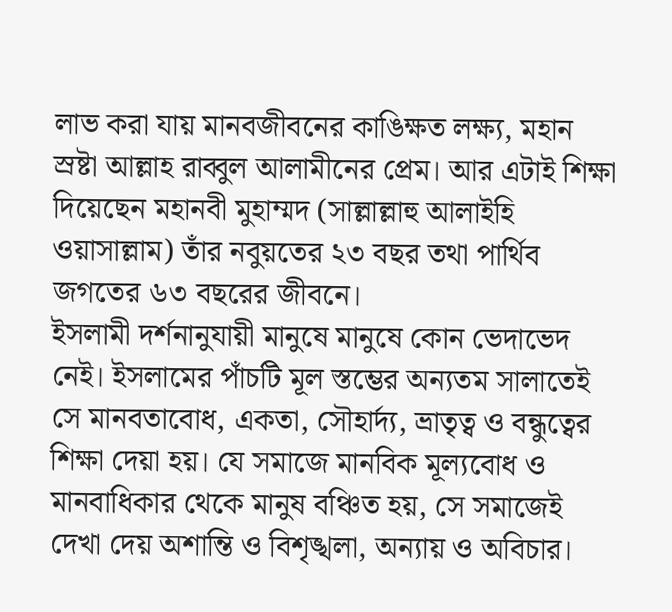লাভ করা যায় মানবজীবনের কাঙিক্ষত লক্ষ্য, মহান স্রষ্টা আল্লাহ রাব্বুল আলামীনের প্রেম। আর এটাই শিক্ষা দিয়েছেন মহানবী মুহাম্মদ (সাল্লাল্লাহু আলাইহি ওয়াসাল্লাম) তাঁর নবুয়তের ২৩ বছর তথা পার্থিব জগতের ৬৩ বছরের জীবনে।
ইসলামী দর্শনানুযায়ী মানুষে মানুষে কোন ভেদাভেদ নেই। ইসলামের পাঁচটি মূল স্তম্ভের অন্যতম সালাতেই সে মানবতাবোধ, একতা, সৌহার্দ্য, ভ্রাতৃত্ব ও বন্ধুত্বের শিক্ষা দেয়া হয়। যে সমাজে মানবিক মূল্যবোধ ও মানবাধিকার থেকে মানুষ বঞ্চিত হয়, সে সমাজেই দেখা দেয় অশান্তি ও বিশৃঙ্খলা, অন্যায় ও অবিচার।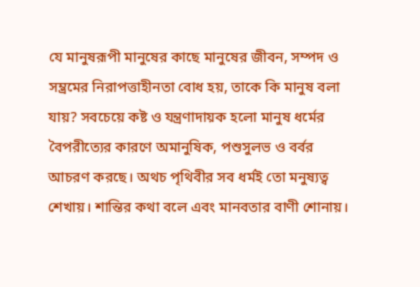যে মানুষরূপী মানুষের কাছে মানুষের জীবন, সম্পদ ও সম্ভ্রমের নিরাপত্তাহীনতা বোধ হয়, তাকে কি মানুষ বলা যায়? সবচেয়ে কষ্ট ও যন্ত্রণাদায়ক হলো মানুষ ধর্মের বৈপরীত্যের কারণে অমানুষিক, পশুসুলভ ও বর্বর আচরণ করছে। অথচ পৃথিবীর সব ধর্মই তো মনুষ্যত্ব শেখায়। শান্তির কথা বলে এবং মানবতার বাণী শোনায়।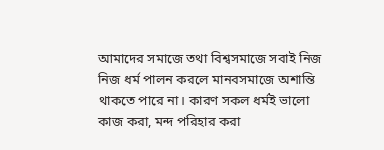আমাদের সমাজে তথা বিশ্বসমাজে সবাই নিজ নিজ ধর্ম পালন করলে মানবসমাজে অশান্তি থাকতে পারে না। কারণ সকল ধর্মই ভালো কাজ করা, মন্দ পরিহার করা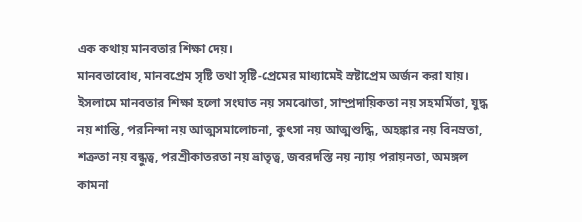এক কথায় মানবতার শিক্ষা দেয়।
মানবতাবোধ, মানবপ্রেম সৃষ্টি তথা সৃষ্টি-প্রেমের মাধ্যামেই স্রষ্টাপ্রেম অর্জন করা যায়। ইসলামে মানবতার শিক্ষা হলো সংঘাত নয় সমঝোতা, সাম্প্রদায়িকতা নয় সহমর্মিতা, যুদ্ধ নয় শান্তি, পরনিন্দা নয় আত্মসমালোচনা, কুৎসা নয় আত্মশুদ্ধি, অহঙ্কার নয় বিনম্রতা, শত্রুতা নয় বন্ধুত্ব, পরশ্রীকাতরতা নয় ভ্রাতৃত্ব, জবরদস্তি নয় ন্যায় পরায়নতা, অমঙ্গল কামনা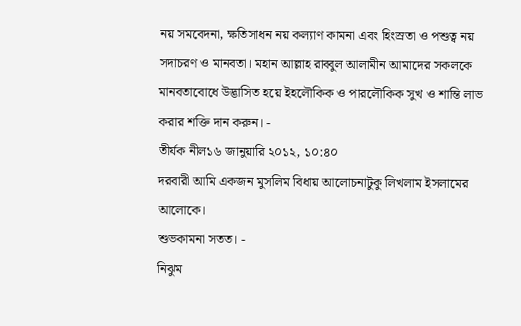নয় সমবেদনা, ক্ষতিসাধন নয় কল্যাণ কামনা এবং হিংস্রতা ও পশুত্ব নয় সদাচরণ ও মানবতা। মহান আল্লাহ রাব্বুল আলামীন আমাদের সকলকে মানবতাবোধে উদ্ভাসিত হয়ে ইহলৌকিক ও পারলৌকিক সুখ ও শান্তি লাভ করার শক্তি দান করুন। -
তীর্যক নীল১৬ জানুয়ারি ২০১২, ১০:৪০
দরবারী আমি একজন মুসলিম বিধায় আলোচনাটুকু লিখলাম ইসলামের আলোকে।
শুভকামনা সতত। -
নিঝুম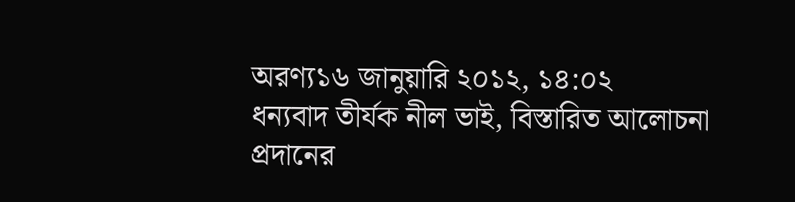অরণ্য১৬ জানুয়ারি ২০১২, ১৪:০২
ধন্যবাদ তীর্যক নীল ভাই, বিস্তারিত আলোচনা প্রদানের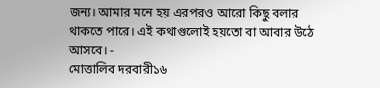জন্য। আমার মনে হয় এরপরও আরো কিছু বলার থাকতে পারে। এই কথাগুলোই হয়তো বা আবার উঠে আসবে। -
মোত্তালিব দরবারী১৬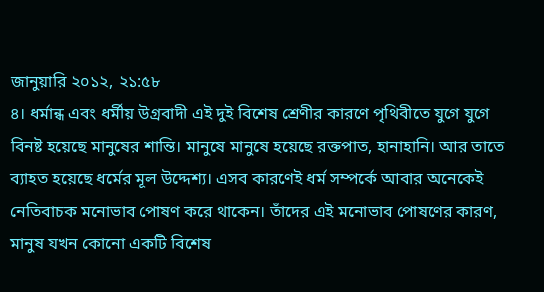জানুয়ারি ২০১২, ২১:৫৮
৪। ধর্মান্ধ এবং ধর্মীয় উগ্রবাদী এই দুই বিশেষ শ্রেণীর কারণে পৃথিবীতে যুগে যুগে বিনষ্ট হয়েছে মানুষের শান্তি। মানুষে মানুষে হয়েছে রক্তপাত, হানাহানি। আর তাতে ব্যাহত হয়েছে ধর্মের মূল উদ্দেশ্য। এসব কারণেই ধর্ম সম্পর্কে আবার অনেকেই নেতিবাচক মনোভাব পোষণ করে থাকেন। তাঁদের এই মনোভাব পোষণের কারণ, মানুষ যখন কোনো একটি বিশেষ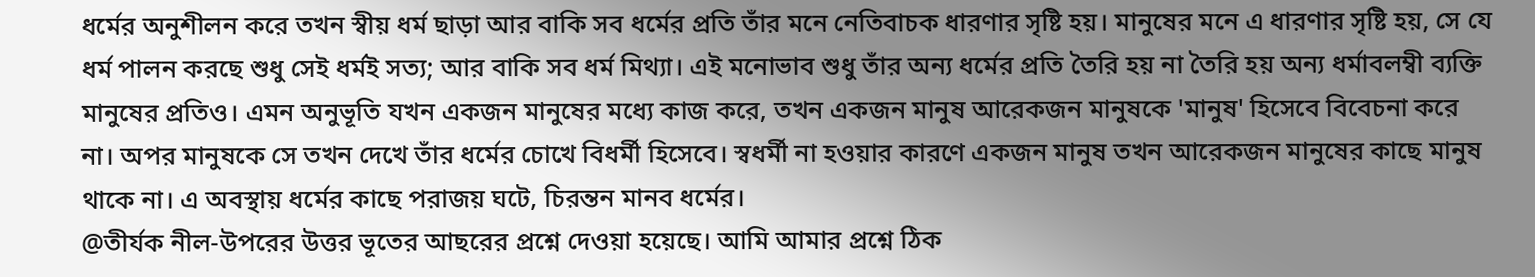ধর্মের অনুশীলন করে তখন স্বীয় ধর্ম ছাড়া আর বাকি সব ধর্মের প্রতি তাঁর মনে নেতিবাচক ধারণার সৃষ্টি হয়। মানুষের মনে এ ধারণার সৃষ্টি হয়, সে যে ধর্ম পালন করছে শুধু সেই ধর্মই সত্য; আর বাকি সব ধর্ম মিথ্যা। এই মনোভাব শুধু তাঁর অন্য ধর্মের প্রতি তৈরি হয় না তৈরি হয় অন্য ধর্মাবলম্বী ব্যক্তি মানুষের প্রতিও। এমন অনুভূতি যখন একজন মানুষের মধ্যে কাজ করে, তখন একজন মানুষ আরেকজন মানুষকে 'মানুষ' হিসেবে বিবেচনা করে না। অপর মানুষকে সে তখন দেখে তাঁর ধর্মের চোখে বিধর্মী হিসেবে। স্বধর্মী না হওয়ার কারণে একজন মানুষ তখন আরেকজন মানুষের কাছে মানুষ থাকে না। এ অবস্থায় ধর্মের কাছে পরাজয় ঘটে, চিরন্তন মানব ধর্মের।
@তীর্যক নীল-উপরের উত্তর ভূতের আছরের প্রশ্নে দেওয়া হয়েছে। আমি আমার প্রশ্নে ঠিক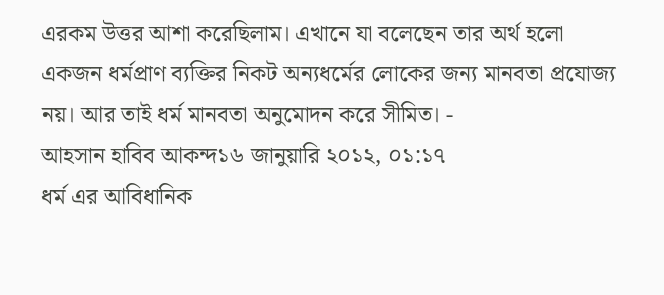এরকম উত্তর আশা করেছিলাম। এখানে যা বলেছেন তার অর্থ হলো একজন ধর্মপ্রাণ ব্যক্তির নিকট অন্যধর্মের লোকের জন্য মানবতা প্রযোজ্য নয়। আর তাই ধর্ম মানবতা অনুমোদন করে সীমিত। -
আহসান হাবিব আকন্দ১৬ জানুয়ারি ২০১২, ০১:১৭
ধর্ম এর আবিধানিক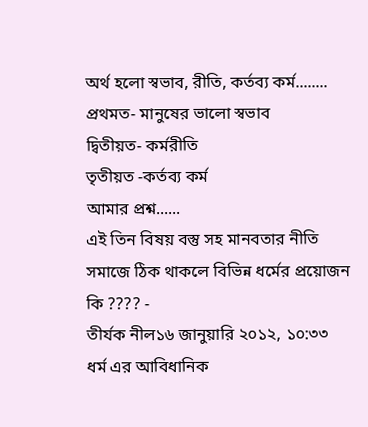অর্থ হলো স্বভাব, রীতি, কর্তব্য কর্ম........
প্রথমত- মানুষের ভালো স্বভাব
দ্বিতীয়ত- কর্মরীতি
তৃতীয়ত -কর্তব্য কর্ম
আমার প্রশ্ন......
এই তিন বিষয় বস্তু সহ মানবতার নীতি সমাজে ঠিক থাকলে বিভিন্ন ধর্মের প্রয়োজন কি ???? -
তীর্যক নীল১৬ জানুয়ারি ২০১২, ১০:৩৩
ধর্ম এর আবিধানিক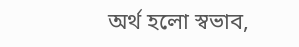অর্থ হলো স্বভাব,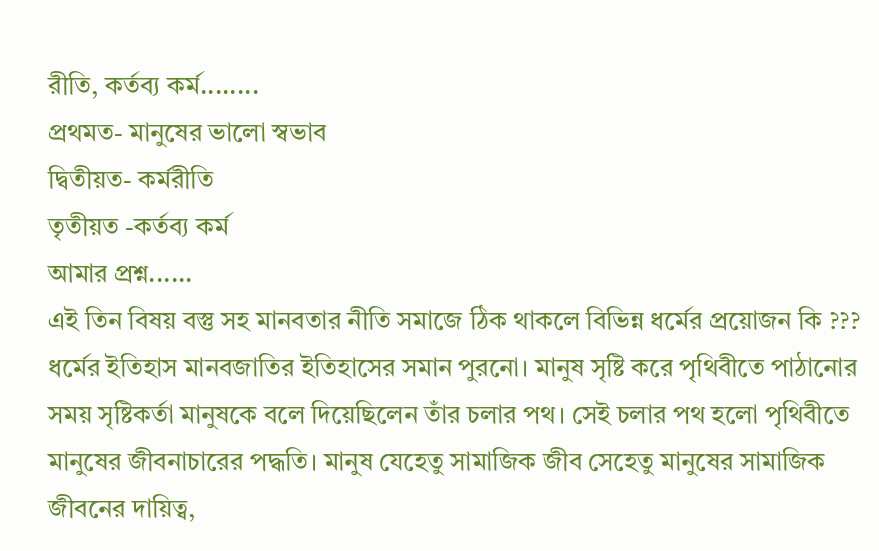রীতি, কর্তব্য কর্ম........
প্রথমত- মানুষের ভালো স্বভাব
দ্বিতীয়ত- কর্মরীতি
তৃতীয়ত -কর্তব্য কর্ম
আমার প্রশ্ন......
এই তিন বিষয় বস্তু সহ মানবতার নীতি সমাজে ঠিক থাকলে বিভিন্ন ধর্মের প্রয়োজন কি ???
ধর্মের ইতিহাস মানবজাতির ইতিহাসের সমান পুরনো। মানুষ সৃষ্টি করে পৃথিবীতে পাঠানোর সময় সৃষ্টিকর্তা মানুষকে বলে দিয়েছিলেন তাঁর চলার পথ। সেই চলার পথ হলো পৃথিবীতে মানুষের জীবনাচারের পদ্ধতি। মানুষ যেহেতু সামাজিক জীব সেহেতু মানুষের সামাজিক জীবনের দায়িত্ব,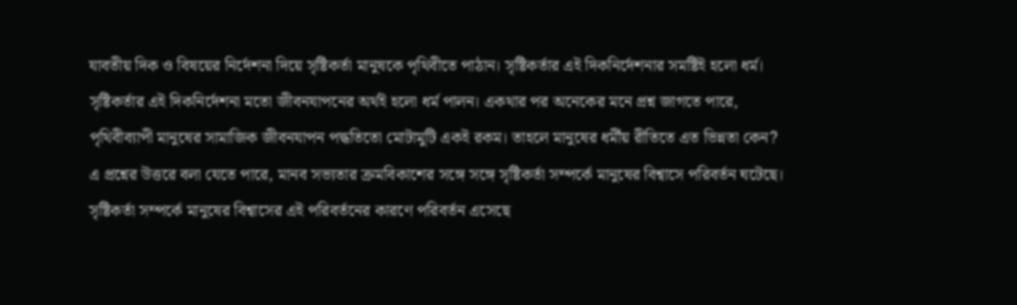যাবতীয় দিক ও বিষয়ের নির্দেশনা দিয়ে সৃষ্টিকর্তা মানুষকে পৃথিবীতে পাঠান। সৃষ্টিকর্তার এই দিকনির্দেশনার সমষ্টিই হলো ধর্ম।
সৃষ্টিকর্তার এই দিকনির্দেশনা মতো জীবনযাপনের অর্থই হলো ধর্ম পালন। একথার পর অনেকের মনে প্রশ্ন জাগতে পারে, পৃথিবীব্যাপী মানুষের সামাজিক জীবনযাপন পদ্ধতিতো মোটামুটি একই রকম। তাহলে মানুষের ধর্মীয় রীতিতে এত ভিন্নতা কেন? এ প্রশ্নের উত্তরে বলা যেতে পারে, মানব সভ্যতার ক্রমবিকাশের সঙ্গে সঙ্গে সৃষ্টিকর্তা সম্পর্কে মানুষের বিশ্বাসে পরিবর্তন ঘটেছে। সৃষ্টিকর্তা সম্পর্কে মানুষের বিশ্বাসের এই পরিবর্তনের কারণে পরিবর্তন এসেছে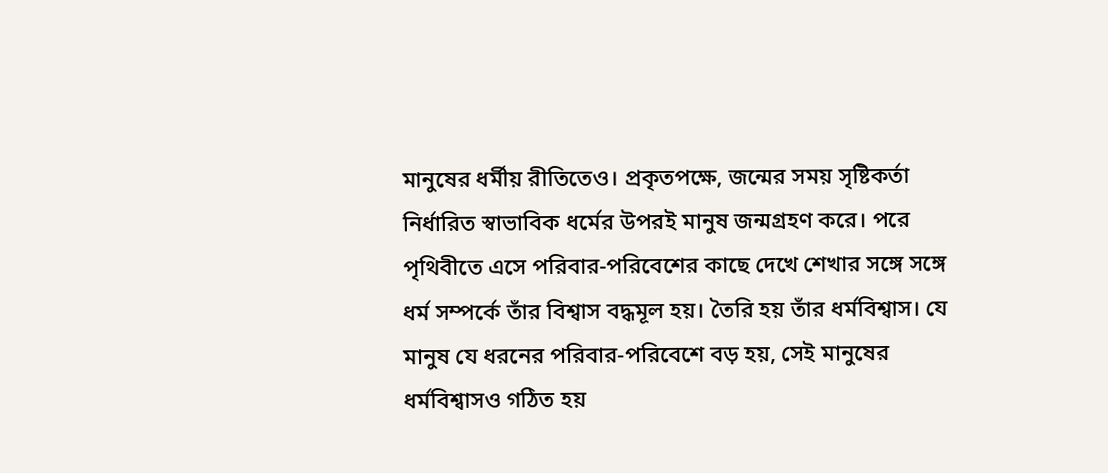মানুষের ধর্মীয় রীতিতেও। প্রকৃতপক্ষে, জন্মের সময় সৃষ্টিকর্তা নির্ধারিত স্বাভাবিক ধর্মের উপরই মানুষ জন্মগ্রহণ করে। পরে পৃথিবীতে এসে পরিবার-পরিবেশের কাছে দেখে শেখার সঙ্গে সঙ্গে ধর্ম সম্পর্কে তাঁর বিশ্বাস বদ্ধমূল হয়। তৈরি হয় তাঁর ধর্মবিশ্বাস। যে মানুষ যে ধরনের পরিবার-পরিবেশে বড় হয়, সেই মানুষের ধর্মবিশ্বাসও গঠিত হয়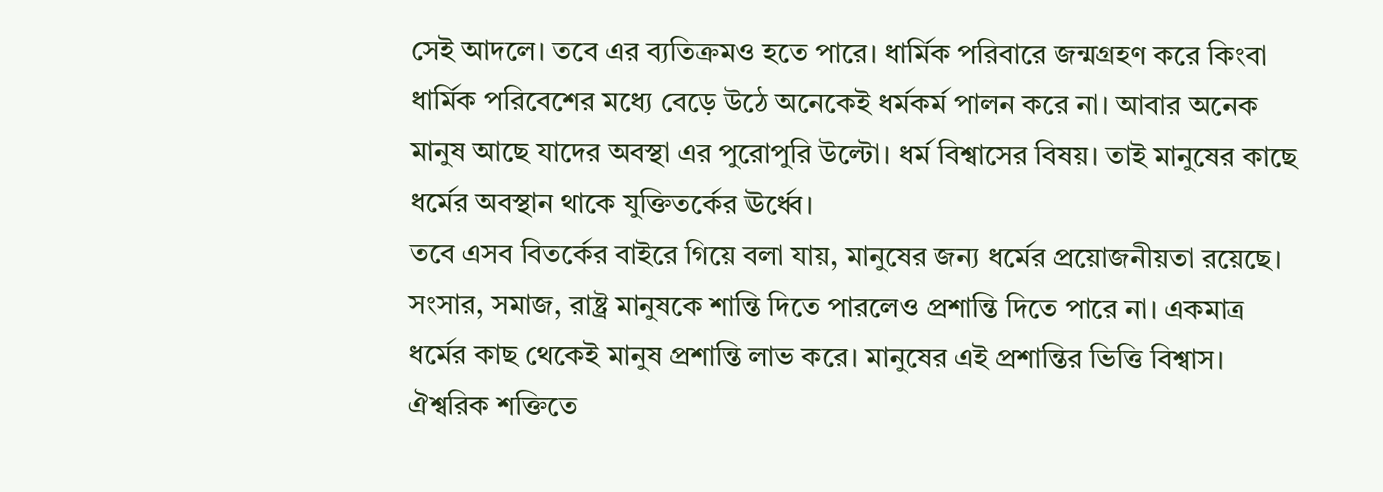সেই আদলে। তবে এর ব্যতিক্রমও হতে পারে। ধার্মিক পরিবারে জন্মগ্রহণ করে কিংবা ধার্মিক পরিবেশের মধ্যে বেড়ে উঠে অনেকেই ধর্মকর্ম পালন করে না। আবার অনেক মানুষ আছে যাদের অবস্থা এর পুরোপুরি উল্টো। ধর্ম বিশ্বাসের বিষয়। তাই মানুষের কাছে ধর্মের অবস্থান থাকে যুক্তিতর্কের ঊর্ধ্বে।
তবে এসব বিতর্কের বাইরে গিয়ে বলা যায়, মানুষের জন্য ধর্মের প্রয়োজনীয়তা রয়েছে। সংসার, সমাজ, রাষ্ট্র মানুষকে শান্তি দিতে পারলেও প্রশান্তি দিতে পারে না। একমাত্র ধর্মের কাছ থেকেই মানুষ প্রশান্তি লাভ করে। মানুষের এই প্রশান্তির ভিত্তি বিশ্বাস। ঐশ্বরিক শক্তিতে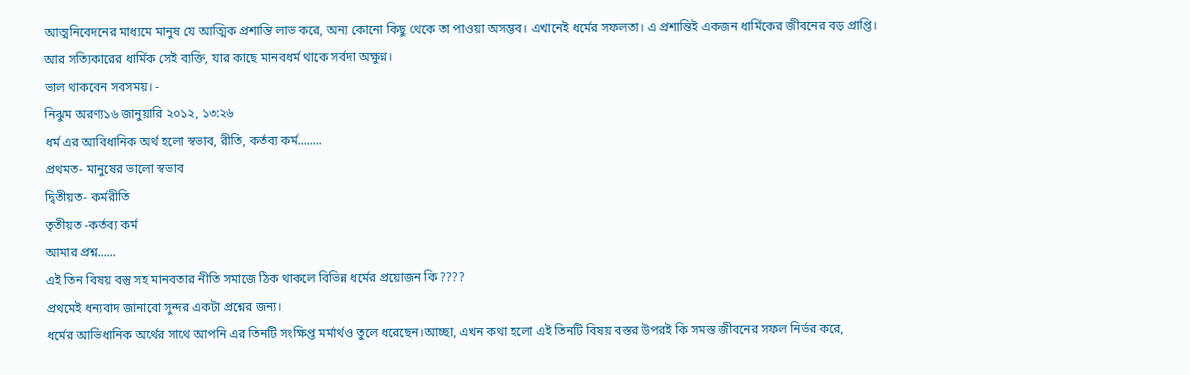আত্মনিবেদনের মাধ্যমে মানুষ যে আত্মিক প্রশান্তি লাভ করে, অন্য কোনো কিছু থেকে তা পাওয়া অসম্ভব। এখানেই ধর্মের সফলতা। এ প্রশান্তিই একজন ধার্মিকের জীবনের বড় প্রাপ্তি। আর সত্যিকারের ধার্মিক সেই ব্যক্তি, যার কাছে মানবধর্ম থাকে সর্বদা অক্ষুণ্ন।
ভাল থাকবেন সবসময়। -
নিঝুম অরণ্য১৬ জানুয়ারি ২০১২, ১৩:২৬
ধর্ম এর আবিধানিক অর্থ হলো স্বভাব, রীতি, কর্তব্য কর্ম........
প্রথমত- মানুষের ভালো স্বভাব
দ্বিতীয়ত- কর্মরীতি
তৃতীয়ত -কর্তব্য কর্ম
আমার প্রশ্ন......
এই তিন বিষয় বস্তু সহ মানবতার নীতি সমাজে ঠিক থাকলে বিভিন্ন ধর্মের প্রয়োজন কি ????
প্রথমেই ধন্যবাদ জানাবো সুন্দর একটা প্রশ্নের জন্য।
ধর্মের আভিধানিক অর্থের সাথে আপনি এর তিনটি সংক্ষিপ্ত মর্মার্থও তুলে ধরেছেন।আচ্ছা, এখন কথা হলো এই তিনটি বিষয় বস্তর উপরই কি সমস্ত জীবনের সফল নির্ভর করে,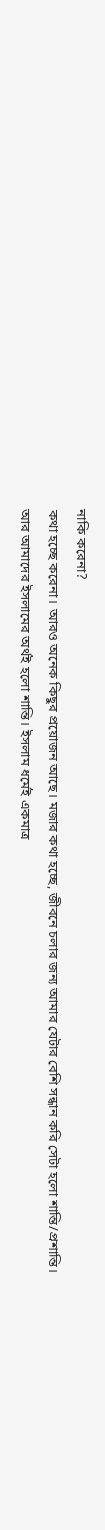নাকি করেনা?
কথা হচ্ছে করেনা। আরও অনেক কিছুর প্রয়োজন আছে। মজার কথা হচ্ছে, জীবনে চলার জন্য আমার যেটার বেশি সন্ধান করি সেটা হলো শান্তি/প্রশান্তি।
আর আমাদের ইসলামের অর্থই হলো শান্তি। ইসলাম ধর্মেই একমাত্র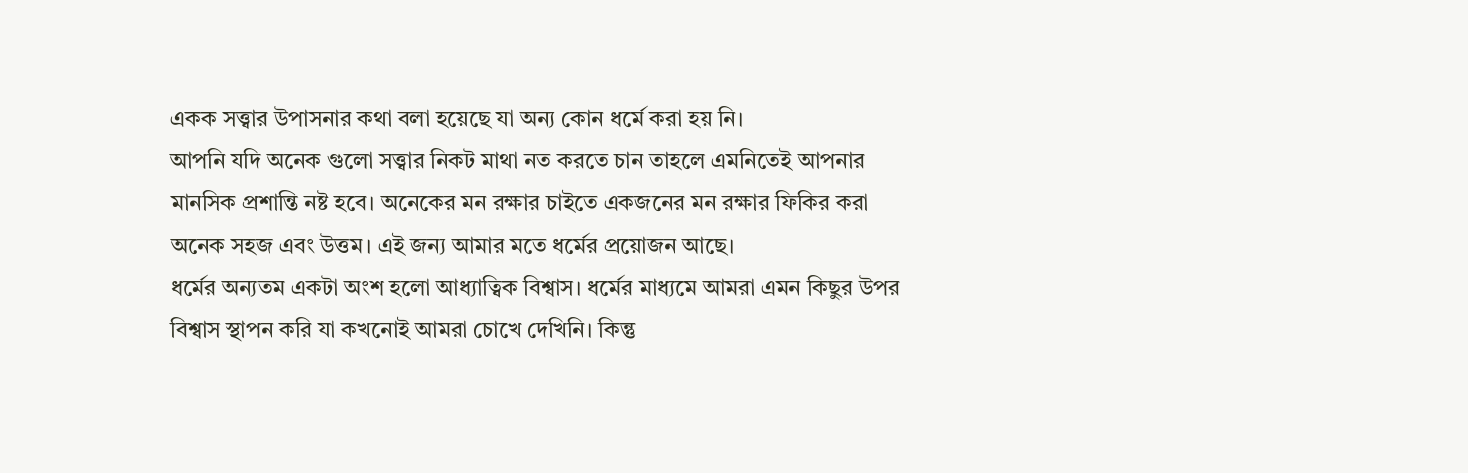একক সত্ত্বার উপাসনার কথা বলা হয়েছে যা অন্য কোন ধর্মে করা হয় নি।
আপনি যদি অনেক গুলো সত্ত্বার নিকট মাথা নত করতে চান তাহলে এমনিতেই আপনার মানসিক প্রশান্তি নষ্ট হবে। অনেকের মন রক্ষার চাইতে একজনের মন রক্ষার ফিকির করা অনেক সহজ এবং উত্তম। এই জন্য আমার মতে ধর্মের প্রয়োজন আছে।
ধর্মের অন্যতম একটা অংশ হলো আধ্যাত্বিক বিশ্বাস। ধর্মের মাধ্যমে আমরা এমন কিছুর উপর বিশ্বাস স্থাপন করি যা কখনোই আমরা চোখে দেখিনি। কিন্তু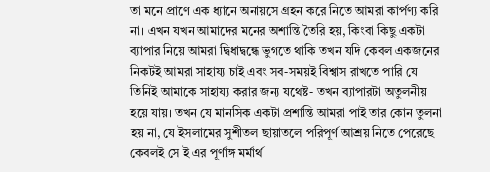তা মনে প্রাণে এক ধ্যানে অনায়সে গ্রহন করে নিতে আমরা কার্পণ্য করি না। এখন যখন আমাদের মনের অশান্তি তৈরি হয়, কিংবা কিছু একটা ব্যাপার নিয়ে আমরা দ্বিধাদ্বন্ধে ভুগতে থাকি তখন যদি কেবল একজনের নিকটই আমরা সাহায্য চাই এবং সব-সময়ই বিশ্বাস রাখতে পারি যে তিনিই আমাকে সাহায্য করার জন্য যথেষ্ট- তখন ব্যাপারটা অতুলনীয় হয়ে যায়। তখন যে মানসিক একটা প্রশান্তি আমরা পাই তার কোন তুলনা হয় না, যে ইসলামের সুশীতল ছায়াতলে পরিপূর্ণ আশ্রয় নিতে পেরেছে কেবলই সে ই এর পূর্ণাঙ্গ মর্মার্থ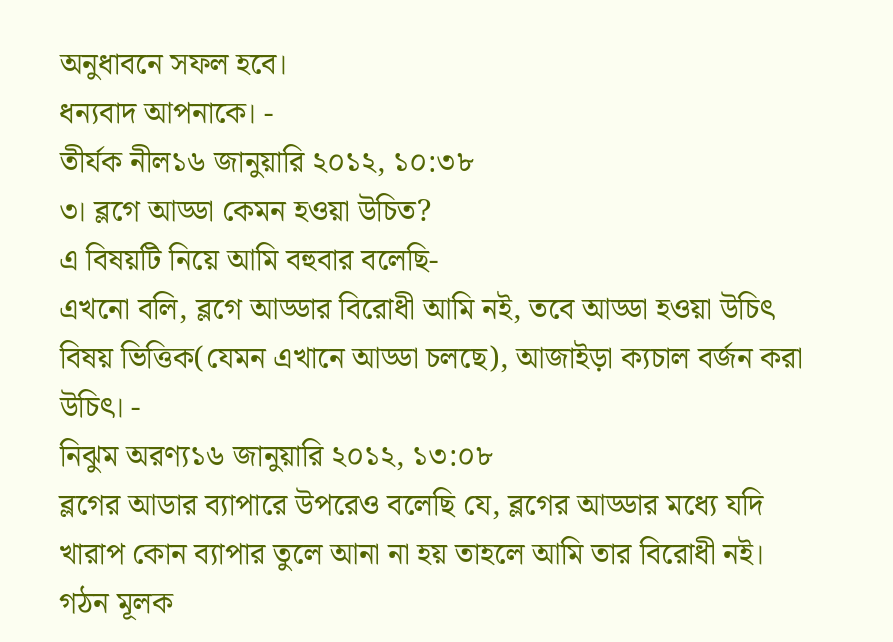অনুধাবনে সফল হবে।
ধন্যবাদ আপনাকে। -
তীর্যক নীল১৬ জানুয়ারি ২০১২, ১০:৩৮
৩। ব্লগে আড্ডা কেমন হওয়া উচিত?
এ বিষয়টি নিয়ে আমি বহুবার বলেছি-
এখনো বলি, ব্লগে আড্ডার বিরোধী আমি নই, তবে আড্ডা হওয়া উচিৎ বিষয় ভিত্তিক(যেমন এখানে আড্ডা চলছে), আজাইড়া ক্যচাল বর্জন করা উচিৎ। -
নিঝুম অরণ্য১৬ জানুয়ারি ২০১২, ১৩:০৮
ব্লগের আডার ব্যাপারে উপরেও বলেছি যে, ব্লগের আড্ডার মধ্যে যদি খারাপ কোন ব্যাপার তুলে আনা না হয় তাহলে আমি তার বিরোধী নই। গঠন মূলক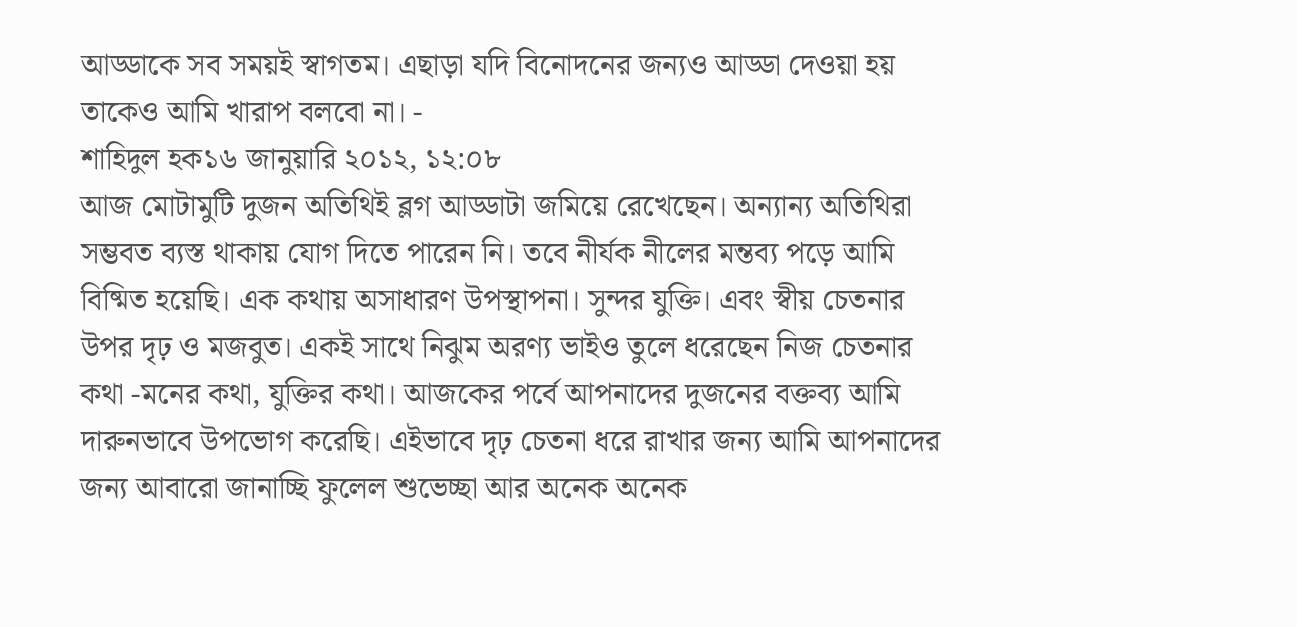আড্ডাকে সব সময়ই স্বাগতম। এছাড়া যদি বিনোদনের জন্যও আড্ডা দেওয়া হয় তাকেও আমি খারাপ বলবো না। -
শাহিদুল হক১৬ জানুয়ারি ২০১২, ১২:০৮
আজ মোটামুটি দুজন অতিথিই ব্লগ আড্ডাটা জমিয়ে রেখেছেন। অন্যান্য অতিথিরা সম্ভবত ব্যস্ত থাকায় যোগ দিতে পারেন নি। তবে নীর্যক নীলের মন্তব্য পড়ে আমি বিষ্মিত হয়েছি। এক কথায় অসাধারণ উপস্থাপনা। সুন্দর যুক্তি। এবং স্বীয় চেতনার উপর দৃঢ় ও মজবুত। একই সাথে নিঝুম অরণ্য ভাইও তুলে ধরেছেন নিজ চেতনার কথা -মনের কথা, যুক্তির কথা। আজকের পর্বে আপনাদের দুজনের বক্তব্য আমি দারুনভাবে উপভোগ করেছি। এইভাবে দৃঢ় চেতনা ধরে রাখার জন্য আমি আপনাদের জন্য আবারো জানাচ্ছি ফুলেল শুভেচ্ছা আর অনেক অনেক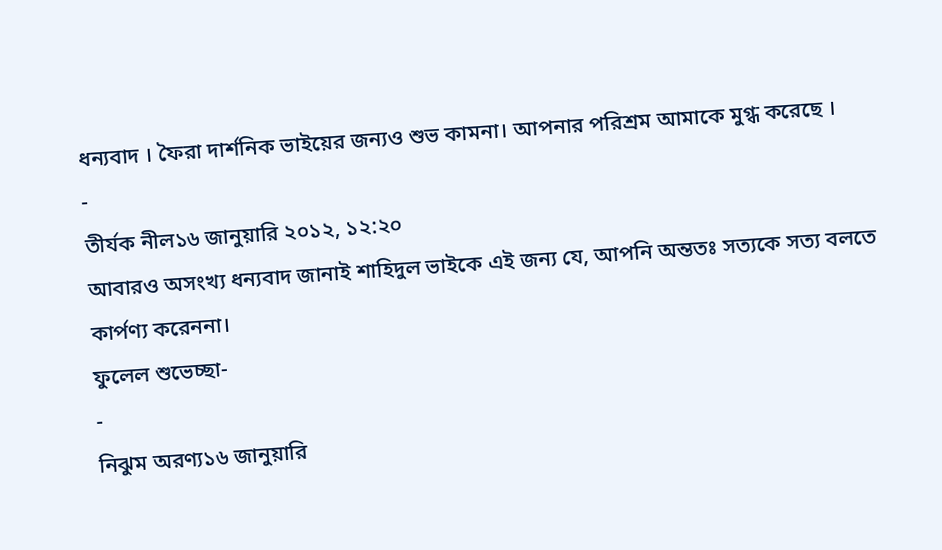ধন্যবাদ । ফৈরা দার্শনিক ভাইয়ের জন্যও শুভ কামনা। আপনার পরিশ্রম আমাকে মুগ্ধ করেছে ।
-
তীর্যক নীল১৬ জানুয়ারি ২০১২, ১২:২০
আবারও অসংখ্য ধন্যবাদ জানাই শাহিদুল ভাইকে এই জন্য যে, আপনি অন্ততঃ সত্যকে সত্য বলতে কার্পণ্য করেননা।
ফুলেল শুভেচ্ছা-
-
নিঝুম অরণ্য১৬ জানুয়ারি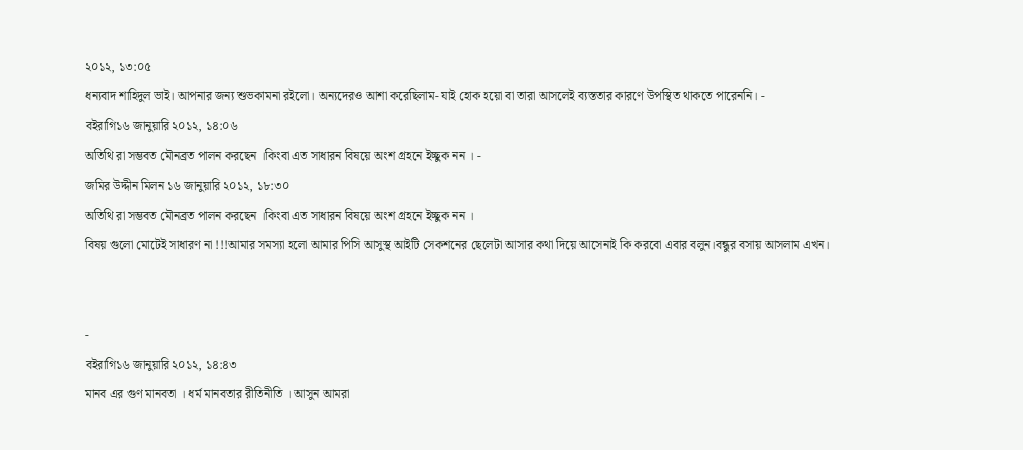২০১২, ১৩:০৫
ধন্যবাদ শাহিদুল ভাই। আপনার জন্য শুভকামনা রইলো। অন্যদেরও আশা করেছিলাম- যাই হোক হয়ো বা তারা আসলেই ব্যস্ততার কারণে উপস্থিত থাকতে পারেননি। -
বইরাগি১৬ জানুয়ারি ২০১২, ১৪:০৬
অতিথি রা সম্ভবত মৌনব্রত পালন করছেন ।কিংবা এত সাধারন বিষয়ে অংশ গ্রহনে ইচ্ছুক নন । -
জমির উদ্দীন মিলন ১৬ জানুয়ারি ২০১২, ১৮:৩০
অতিথি রা সম্ভবত মৌনব্রত পালন করছেন ।কিংবা এত সাধারন বিষয়ে অংশ গ্রহনে ইচ্ছুক নন ।
বিষয় গুলো মোটেই সাধারণ না !!!আমার সমস্যা হলো আমার পিসি আসুস্থ আইটি সেকশনের ছেলেটা আসার কথা দিয়ে আসেনাই কি করবো এবার বলুন।বন্ধুর বসায় আসলাম এখন।


-
বইরাগি১৬ জানুয়ারি ২০১২, ১৪:৪৩
মানব এর গুণ মানবতা । ধর্ম মানবতার রীতিনীতি । আসুন আমরা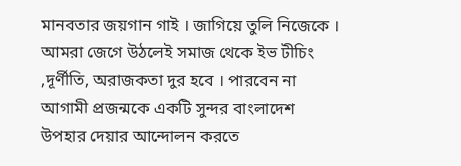মানবতার জয়গান গাই । জাগিয়ে তুলি নিজেকে । আমরা জেগে উঠলেই সমাজ থেকে ইভ টীচিং ,দূর্ণীতি, অরাজকতা দুর হবে । পারবেন না আগামী প্রজন্মকে একটি সুন্দর বাংলাদেশ উপহার দেয়ার আন্দোলন করতে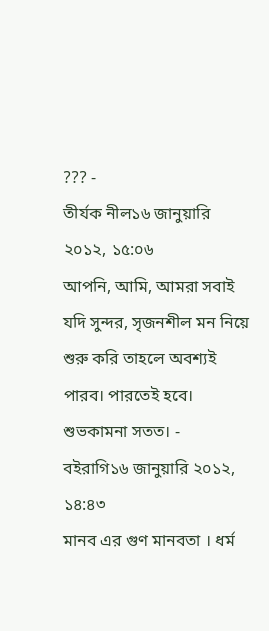??? -
তীর্যক নীল১৬ জানুয়ারি ২০১২, ১৫:০৬
আপনি, আমি, আমরা সবাই যদি সুন্দর, সৃজনশীল মন নিয়ে শুরু করি তাহলে অবশ্যই পারব। পারতেই হবে।
শুভকামনা সতত। -
বইরাগি১৬ জানুয়ারি ২০১২, ১৪:৪৩
মানব এর গুণ মানবতা । ধর্ম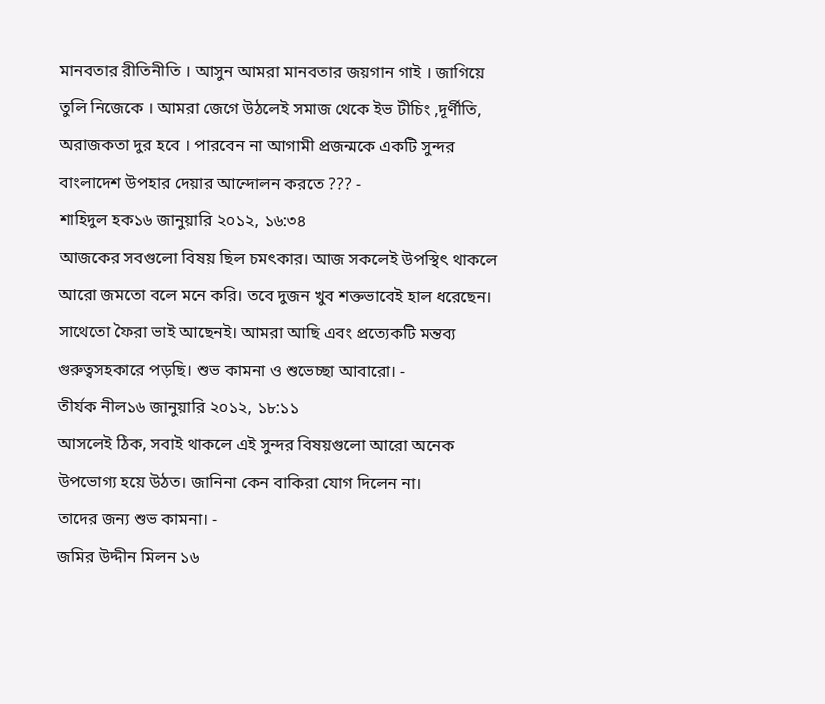মানবতার রীতিনীতি । আসুন আমরা মানবতার জয়গান গাই । জাগিয়ে তুলি নিজেকে । আমরা জেগে উঠলেই সমাজ থেকে ইভ টীচিং ,দূর্ণীতি, অরাজকতা দুর হবে । পারবেন না আগামী প্রজন্মকে একটি সুন্দর বাংলাদেশ উপহার দেয়ার আন্দোলন করতে ??? -
শাহিদুল হক১৬ জানুয়ারি ২০১২, ১৬:৩৪
আজকের সবগুলো বিষয় ছিল চমৎকার। আজ সকলেই উপস্থিৎ থাকলে আরো জমতো বলে মনে করি। তবে দুজন খুব শক্তভাবেই হাল ধরেছেন। সাথেতো ফৈরা ভাই আছেনই। আমরা আছি এবং প্রত্যেকটি মন্তব্য গুরুত্বসহকারে পড়ছি। শুভ কামনা ও শুভেচ্ছা আবারো। -
তীর্যক নীল১৬ জানুয়ারি ২০১২, ১৮:১১
আসলেই ঠিক, সবাই থাকলে এই সুন্দর বিষয়গুলো আরো অনেক উপভোগ্য হয়ে উঠত। জানিনা কেন বাকিরা যোগ দিলেন না।
তাদের জন্য শুভ কামনা। -
জমির উদ্দীন মিলন ১৬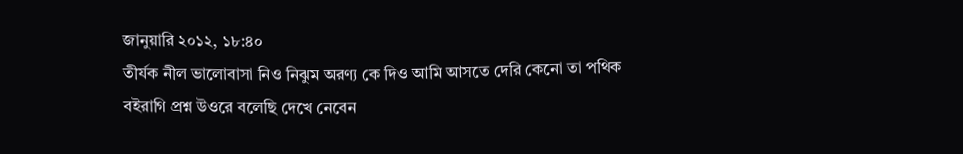জানুয়ারি ২০১২, ১৮:৪০
তীর্যক নীল ভালোবাসা নিও নিঝুম অরণ্য কে দিও আমি আসতে দেরি কেনো তা পথিক বইরাগি প্রশ্ন উওরে বলেছি দেখে নেবেন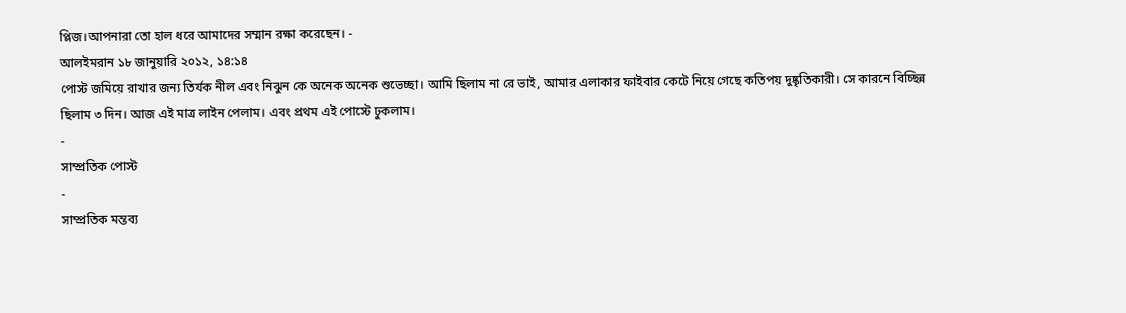প্লিজ।আপনারা তো হাল ধরে আমাদের সম্মান রক্ষা করেছেন। -
আলইমরান ১৮ জানুয়ারি ২০১২, ১৪:১৪
পোস্ট জমিয়ে রাখার জন্য তির্যক নীল এবং নিঝুন কে অনেক অনেক শুভেচ্ছা। আমি ছিলাম না রে ভাই, আমার এলাকার ফাইবার কেটে নিয়ে গেছে কতিপয় দুষ্কৃতিকারী। সে কারনে বিচ্ছিন্ন ছিলাম ৩ দিন। আজ এই মাত্র লাইন পেলাম। এবং প্রথম এই পোস্টে ঢুকলাম।
-
সাম্প্রতিক পোস্ট
-
সাম্প্রতিক মন্তব্য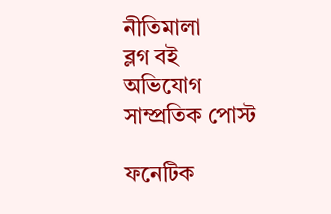নীতিমালা
ব্লগ বই
অভিযোগ
সাম্প্রতিক পোস্ট

ফনেটিক